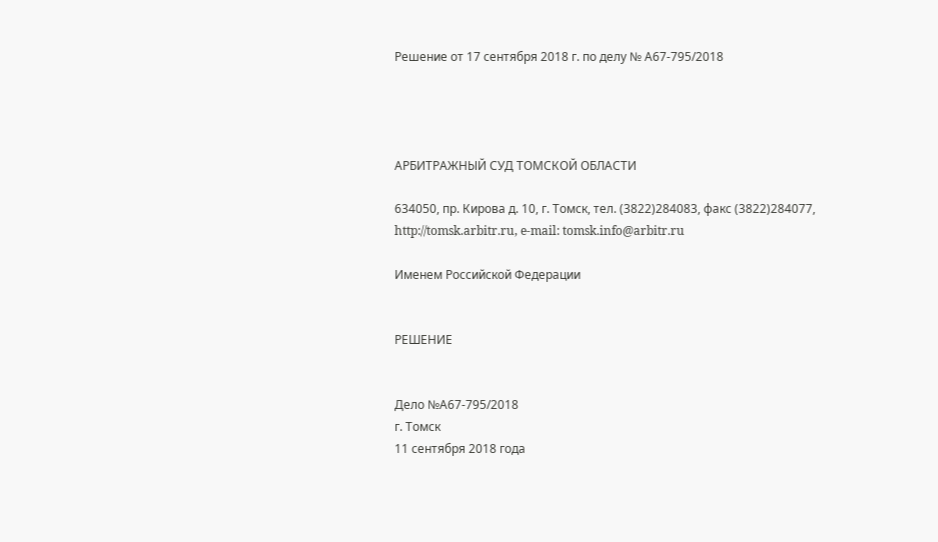Решение от 17 сентября 2018 г. по делу № А67-795/2018




АРБИТРАЖНЫЙ СУД ТОМСКОЙ ОБЛАСТИ

634050, пр. Кирова д. 10, г. Томск, тел. (3822)284083, факс (3822)284077,  http://tomsk.arbitr.ru, e-mail: tomsk.info@arbitr.ru

Именем Российской Федерации


РЕШЕНИЕ


Дело №А67-795/2018
г. Томск
11 сентября 2018 года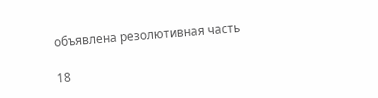объявлена резолютивная часть

18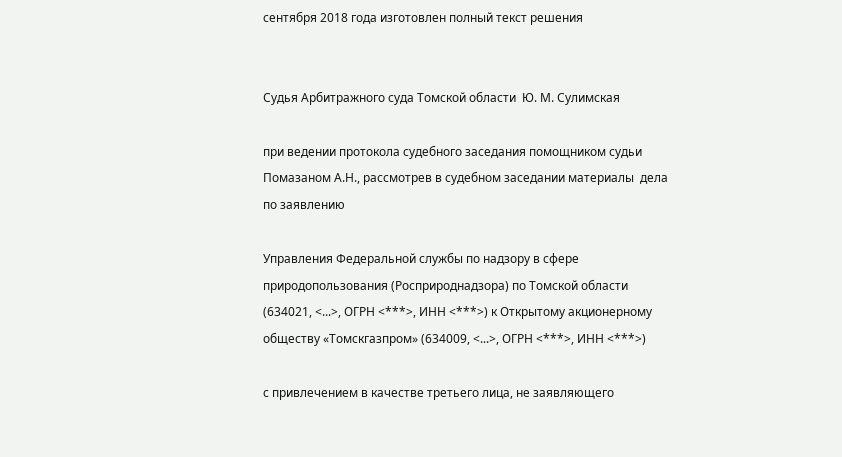сентября 2018 года изготовлен полный текст решения


Судья Арбитражного суда Томской области  Ю. М. Сулимская

при ведении протокола судебного заседания помощником судьи Помазаном А.Н., рассмотрев в судебном заседании материалы  дела по заявлению

Управления Федеральной службы по надзору в сфере природопользования (Росприроднадзора) по Томской области (634021, <...>, ОГРН <***>, ИНН <***>) к Открытому акционерному обществу «Томскгазпром» (634009, <...>, ОГРН <***>, ИНН <***>)

с привлечением в качестве третьего лица, не заявляющего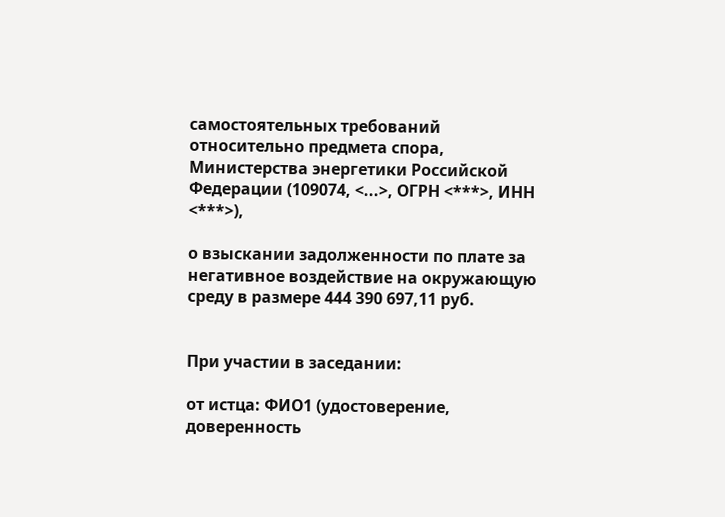самостоятельных требований относительно предмета спора, Министерства энергетики Российской Федерации (109074, <...>, ОГРН <***>, ИНН <***>),

о взыскании задолженности по плате за негативное воздействие на окружающую среду в размере 444 390 697,11 руб.


При участии в заседании:

от истца: ФИО1 (удостоверение, доверенность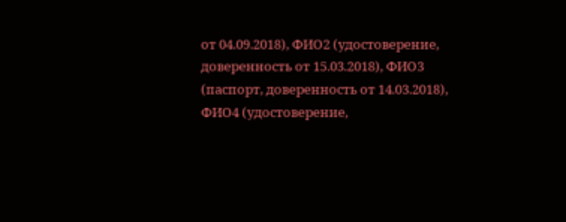от 04.09.2018), ФИО2 (удостоверение, доверенность от 15.03.2018), ФИО3 (паспорт, доверенность от 14.03.2018), ФИО4 (удостоверение,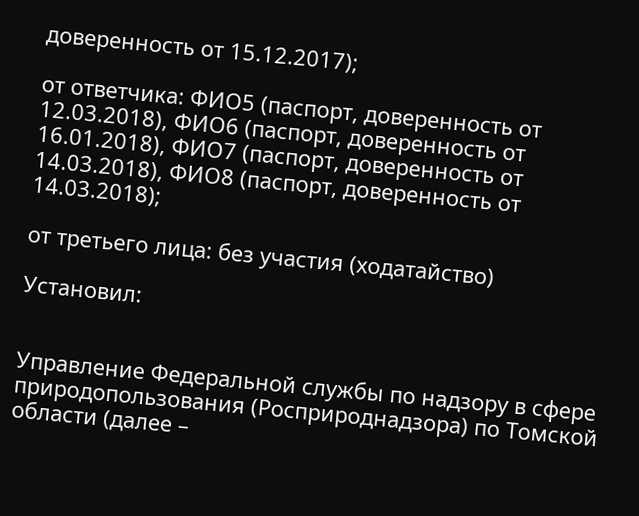доверенность от 15.12.2017);

от ответчика: ФИО5 (паспорт, доверенность от 12.03.2018), ФИО6 (паспорт, доверенность от 16.01.2018), ФИО7 (паспорт, доверенность от 14.03.2018), ФИО8 (паспорт, доверенность от 14.03.2018);

от третьего лица: без участия (ходатайство)

Установил:


Управление Федеральной службы по надзору в сфере природопользования (Росприроднадзора) по Томской области (далее –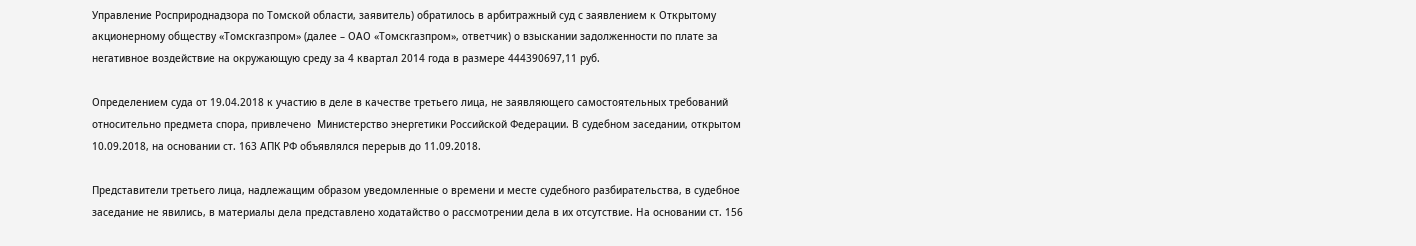Управление Росприроднадзора по Томской области, заявитель) обратилось в арбитражный суд с заявлением к Открытому акционерному обществу «Томскгазпром» (далее – ОАО «Томскгазпром», ответчик) о взыскании задолженности по плате за негативное воздействие на окружающую среду за 4 квартал 2014 года в размере 444390697,11 руб.

Определением суда от 19.04.2018 к участию в деле в качестве третьего лица, не заявляющего самостоятельных требований относительно предмета спора, привлечено  Министерство энергетики Российской Федерации. В судебном заседании, открытом 10.09.2018, на основании ст. 163 АПК РФ объявлялся перерыв до 11.09.2018.

Представители третьего лица, надлежащим образом уведомленные о времени и месте судебного разбирательства, в судебное заседание не явились, в материалы дела представлено ходатайство о рассмотрении дела в их отсутствие. На основании ст. 156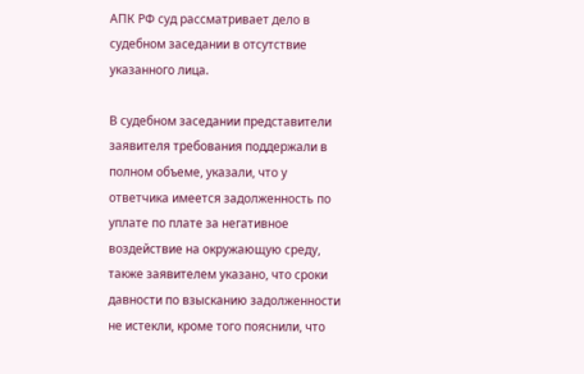АПК РФ суд рассматривает дело в судебном заседании в отсутствие указанного лица.

В судебном заседании представители заявителя требования поддержали в полном объеме, указали, что у ответчика имеется задолженность по уплате по плате за негативное воздействие на окружающую среду, также заявителем указано, что сроки давности по взысканию задолженности не истекли, кроме того пояснили, что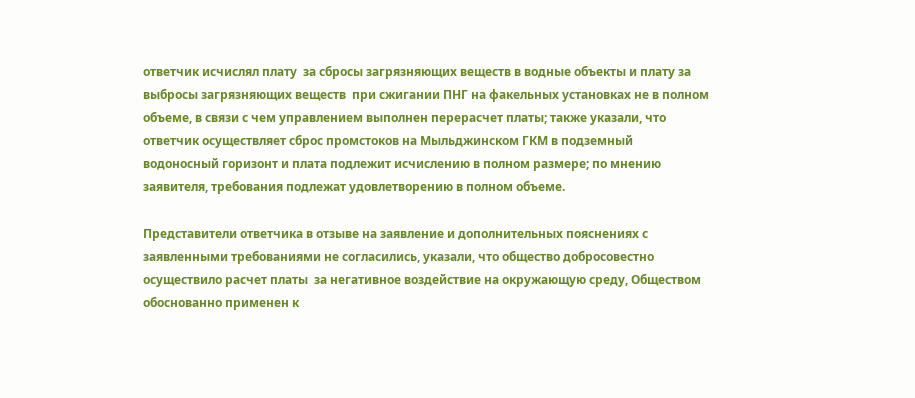ответчик исчислял плату  за сбросы загрязняющих веществ в водные объекты и плату за выбросы загрязняющих веществ  при сжигании ПНГ на факельных установках не в полном объеме, в связи с чем управлением выполнен перерасчет платы; также указали, что ответчик осуществляет сброс промстоков на Мыльджинском ГКМ в подземный водоносный горизонт и плата подлежит исчислению в полном размере; по мнению заявителя, требования подлежат удовлетворению в полном объеме.

Представители ответчика в отзыве на заявление и дополнительных пояснениях с заявленными требованиями не согласились, указали, что общество добросовестно осуществило расчет платы  за негативное воздействие на окружающую среду, Обществом обоснованно применен к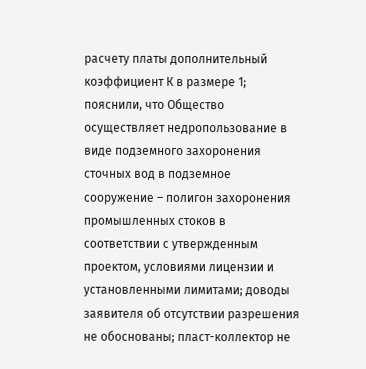расчету платы дополнительный коэффициент К в размере 1; пояснили, что Общество осуществляет недропользование в виде подземного захоронения сточных вод в подземное сооружение – полигон захоронения промышленных стоков в соответствии с утвержденным проектом, условиями лицензии и установленными лимитами; доводы заявителя об отсутствии разрешения не обоснованы; пласт-коллектор не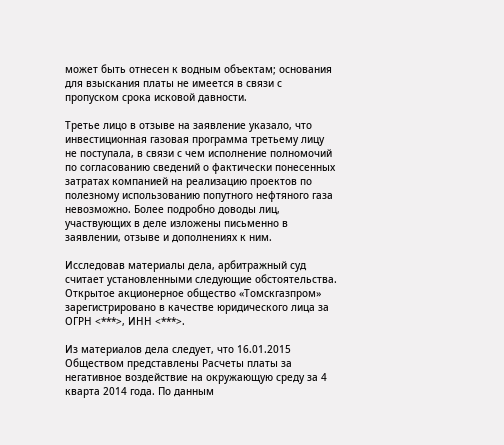может быть отнесен к водным объектам; основания для взыскания платы не имеется в связи с пропуском срока исковой давности.

Третье лицо в отзыве на заявление указало, что инвестиционная газовая программа третьему лицу не поступала, в связи с чем исполнение полномочий по согласованию сведений о фактически понесенных затратах компанией на реализацию проектов по полезному использованию попутного нефтяного газа невозможно. Более подробно доводы лиц, участвующих в деле изложены письменно в заявлении, отзыве и дополнениях к ним.

Исследовав материалы дела, арбитражный суд считает установленными следующие обстоятельства. Открытое акционерное общество «Томскгазпром» зарегистрировано в качестве юридического лица за ОГРН <***>, ИНН <***>.

Из материалов дела следует, что 16.01.2015 Обществом представлены Расчеты платы за негативное воздействие на окружающую среду за 4 кварта 2014 года. По данным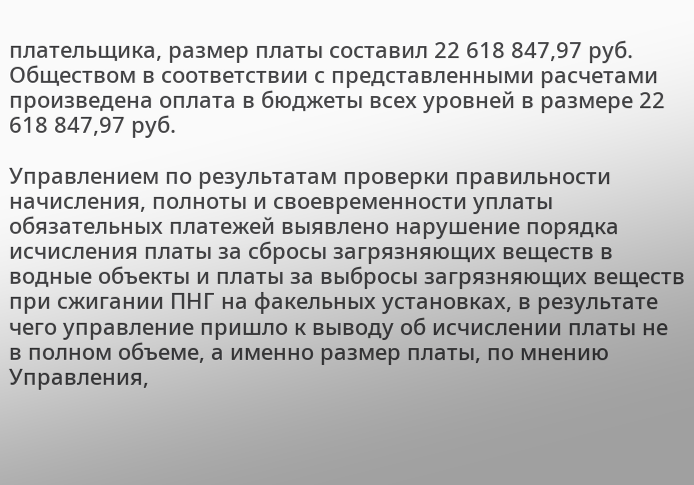плательщика, размер платы составил 22 618 847,97 руб. Обществом в соответствии с представленными расчетами произведена оплата в бюджеты всех уровней в размере 22 618 847,97 руб.

Управлением по результатам проверки правильности начисления, полноты и своевременности уплаты обязательных платежей выявлено нарушение порядка исчисления платы за сбросы загрязняющих веществ в водные объекты и платы за выбросы загрязняющих веществ при сжигании ПНГ на факельных установках, в результате чего управление пришло к выводу об исчислении платы не в полном объеме, а именно размер платы, по мнению Управления,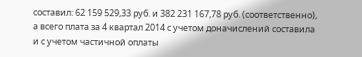составил: 62 159 529,33 руб. и 382 231 167,78 руб. (соответственно), а всего плата за 4 квартал 2014 с учетом доначислений составила и с учетом частичной оплаты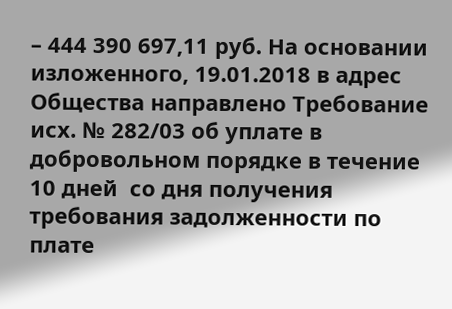– 444 390 697,11 руб. На основании изложенного, 19.01.2018 в адрес Общества направлено Требование исх. № 282/03 об уплате в добровольном порядке в течение 10 дней  со дня получения требования задолженности по плате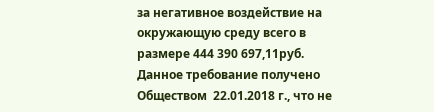за негативное воздействие на окружающую среду всего в размере 444 390 697,11руб. Данное требование получено Обществом  22.01.2018 г., что не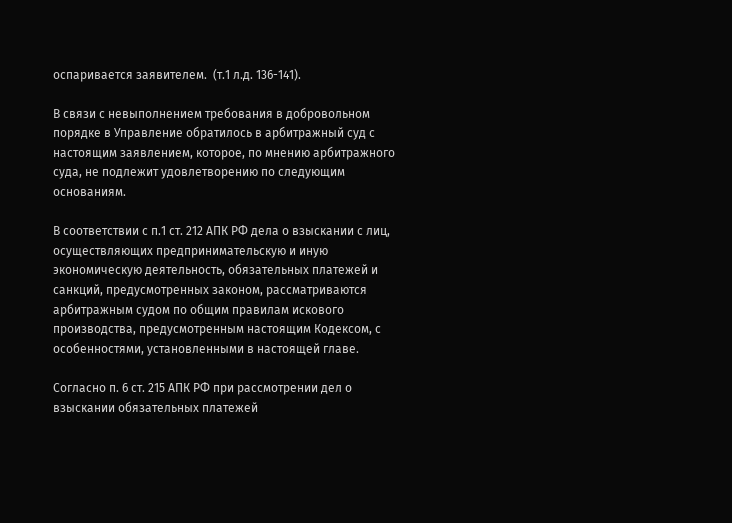оспаривается заявителем.  (т.1 л.д. 136-141).

В связи с невыполнением требования в добровольном порядке в Управление обратилось в арбитражный суд с настоящим заявлением, которое, по мнению арбитражного суда, не подлежит удовлетворению по следующим основаниям.

В соответствии с п.1 ст. 212 АПК РФ дела о взыскании с лиц, осуществляющих предпринимательскую и иную экономическую деятельность, обязательных платежей и санкций, предусмотренных законом, рассматриваются арбитражным судом по общим правилам искового производства, предусмотренным настоящим Кодексом, с особенностями, установленными в настоящей главе.

Согласно п. 6 ст. 215 АПК РФ при рассмотрении дел о взыскании обязательных платежей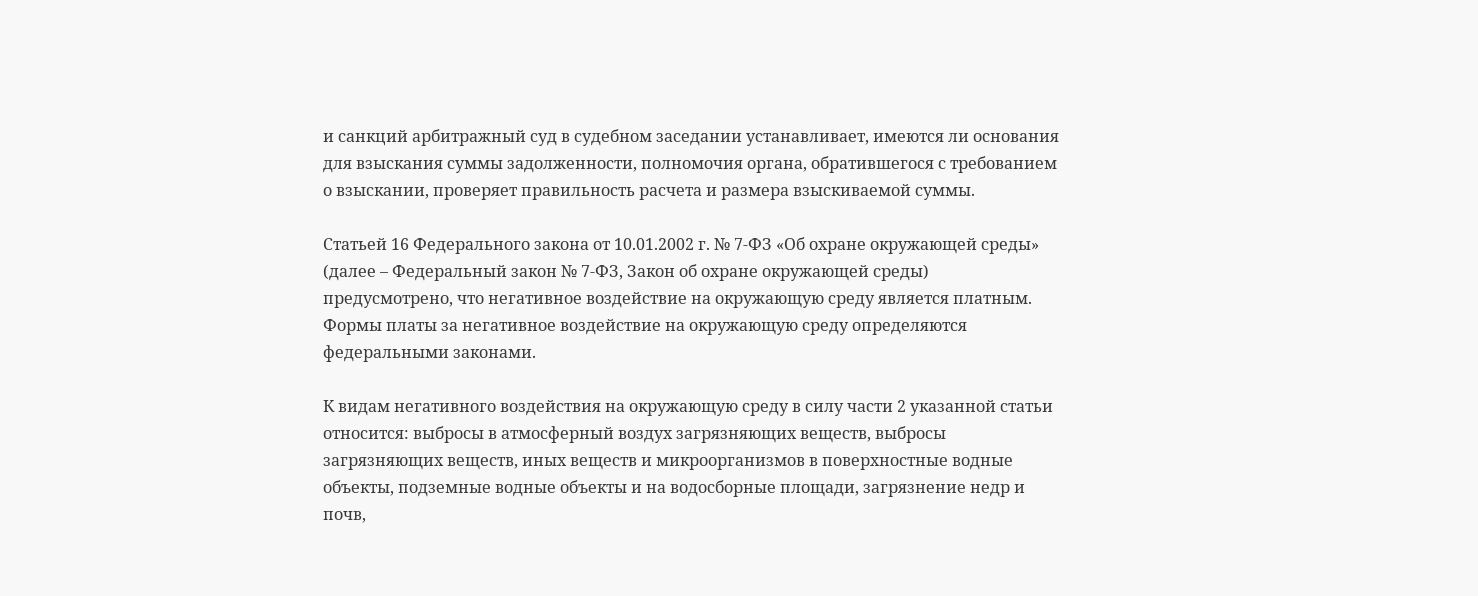и санкций арбитражный суд в судебном заседании устанавливает, имеются ли основания для взыскания суммы задолженности, полномочия органа, обратившегося с требованием о взыскании, проверяет правильность расчета и размера взыскиваемой суммы.

Статьей 16 Федерального закона от 10.01.2002 г. № 7-ФЗ «Об охране окружающей среды» (далее – Федеральный закон № 7-ФЗ, Закон об охране окружающей среды) предусмотрено, что негативное воздействие на окружающую среду является платным. Формы платы за негативное воздействие на окружающую среду определяются федеральными законами.

К видам негативного воздействия на окружающую среду в силу части 2 указанной статьи относится: выбросы в атмосферный воздух загрязняющих веществ, выбросы загрязняющих веществ, иных веществ и микроорганизмов в поверхностные водные объекты, подземные водные объекты и на водосборные площади, загрязнение недр и почв,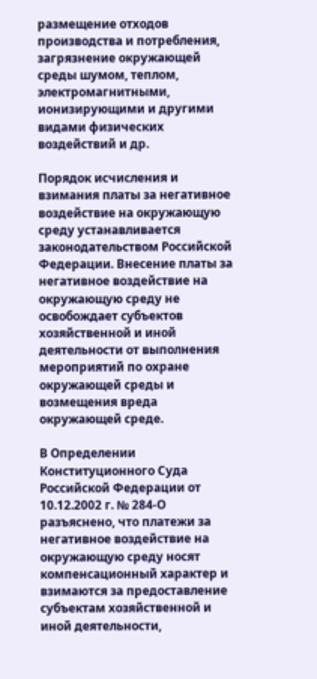размещение отходов производства и потребления, загрязнение окружающей среды шумом, теплом, электромагнитными, ионизирующими и другими видами физических воздействий и др.

Порядок исчисления и взимания платы за негативное воздействие на окружающую среду устанавливается законодательством Российской Федерации. Внесение платы за негативное воздействие на окружающую среду не освобождает субъектов хозяйственной и иной деятельности от выполнения мероприятий по охране окружающей среды и возмещения вреда окружающей среде.

В Определении Конституционного Суда Российской Федерации от 10.12.2002 г. № 284-О разъяснено, что платежи за негативное воздействие на окружающую среду носят компенсационный характер и взимаются за предоставление субъектам хозяйственной и иной деятельности,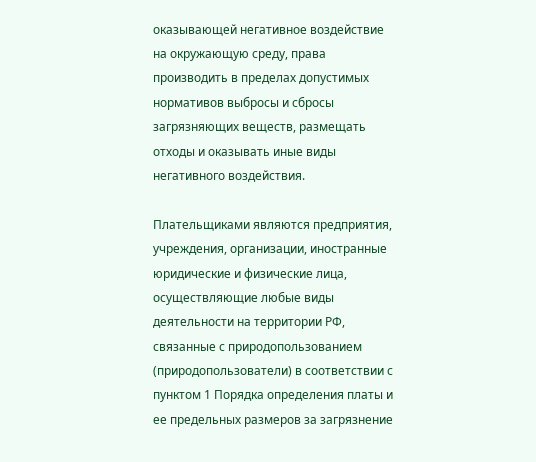оказывающей негативное воздействие на окружающую среду, права производить в пределах допустимых нормативов выбросы и сбросы загрязняющих веществ, размещать отходы и оказывать иные виды негативного воздействия.

Плательщиками являются предприятия, учреждения, организации, иностранные юридические и физические лица, осуществляющие любые виды деятельности на территории РФ, связанные с природопользованием (природопользователи) в соответствии с пунктом 1 Порядка определения платы и ее предельных размеров за загрязнение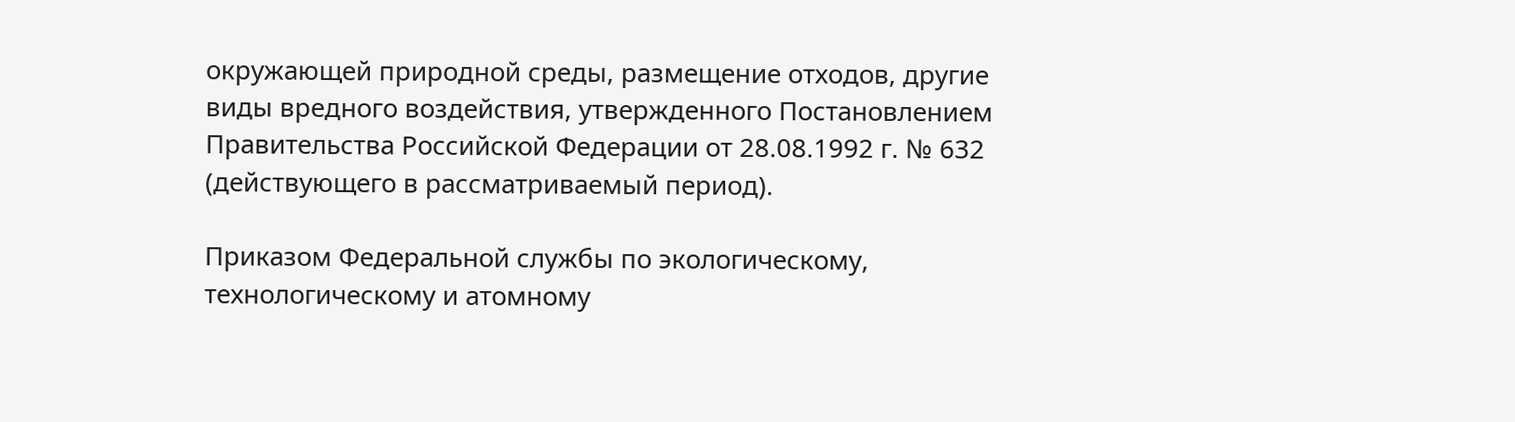окружающей природной среды, размещение отходов, другие виды вредного воздействия, утвержденного Постановлением Правительства Российской Федерации от 28.08.1992 г. № 632 (действующего в рассматриваемый период).

Приказом Федеральной службы по экологическому, технологическому и атомному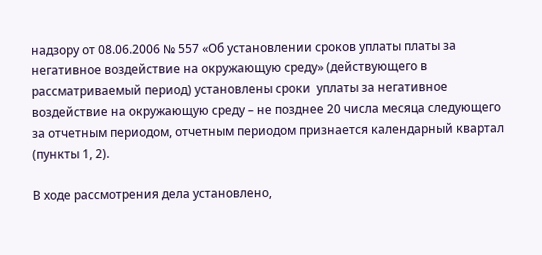надзору от 08.06.2006 № 557 «Об установлении сроков уплаты платы за негативное воздействие на окружающую среду» (действующего в рассматриваемый период) установлены сроки  уплаты за негативное воздействие на окружающую среду – не позднее 20 числа месяца следующего за отчетным периодом, отчетным периодом признается календарный квартал (пункты 1, 2).

В ходе рассмотрения дела установлено,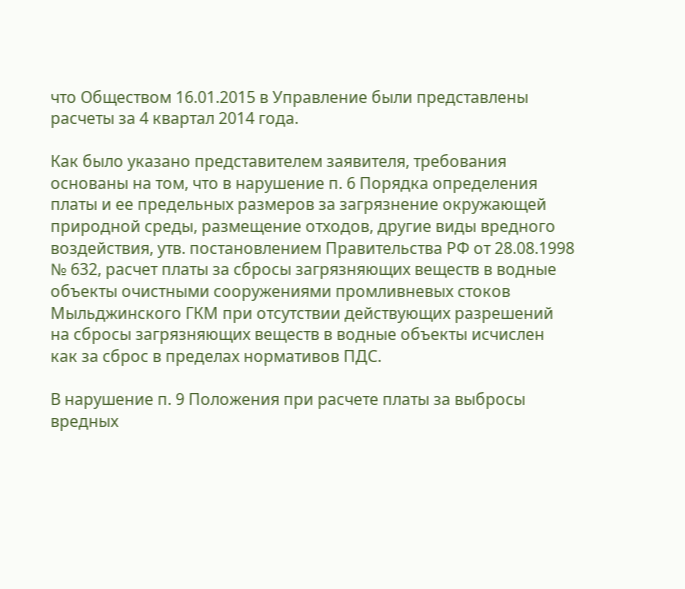что Обществом 16.01.2015 в Управление были представлены расчеты за 4 квартал 2014 года.

Как было указано представителем заявителя, требования основаны на том, что в нарушение п. 6 Порядка определения платы и ее предельных размеров за загрязнение окружающей природной среды, размещение отходов, другие виды вредного воздействия, утв. постановлением Правительства РФ от 28.08.1998 № 632, расчет платы за сбросы загрязняющих веществ в водные объекты очистными сооружениями промливневых стоков Мыльджинского ГКМ при отсутствии действующих разрешений на сбросы загрязняющих веществ в водные объекты исчислен как за сброс в пределах нормативов ПДС.

В нарушение п. 9 Положения при расчете платы за выбросы вредных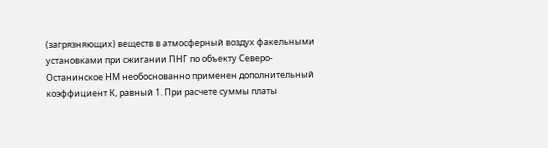(загрязняющих) веществ в атмосферный воздух факельными установками при сжигании ПНГ по объекту Северо-Останинское НМ необоснованно применен дополнительный коэффициент К, равный 1. При расчете суммы платы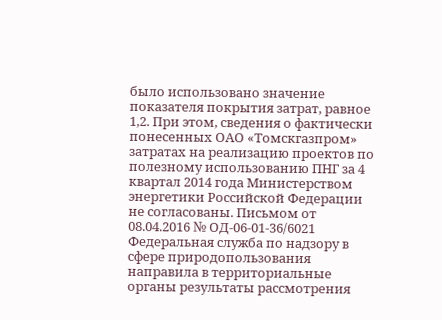было использовано значение показателя покрытия затрат, равное 1,2. При этом, сведения о фактически понесенных ОАО «Томскгазпром» затратах на реализацию проектов по полезному использованию ПНГ за 4 квартал 2014 года Министерством энергетики Российской Федерации не согласованы. Письмом от 08.04.2016 № ОД-06-01-36/6021 Федеральная служба по надзору в сфере природопользования направила в территориальные органы результаты рассмотрения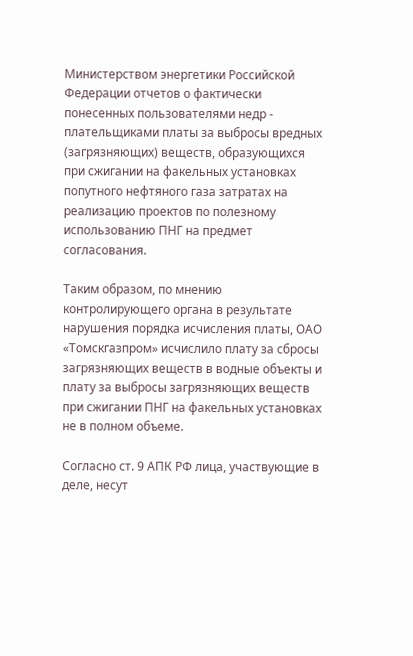Министерством энергетики Российской Федерации отчетов о фактически понесенных пользователями недр - плательщиками платы за выбросы вредных (загрязняющих) веществ, образующихся при сжигании на факельных установках попутного нефтяного газа затратах на реализацию проектов по полезному использованию ПНГ на предмет согласования.

Таким образом, по мнению контролирующего органа в результате нарушения порядка исчисления платы, ОАО «Томскгазпром» исчислило плату за сбросы загрязняющих веществ в водные объекты и плату за выбросы загрязняющих веществ при сжигании ПНГ на факельных установках не в полном объеме.

Согласно ст. 9 АПК РФ лица, участвующие в деле, несут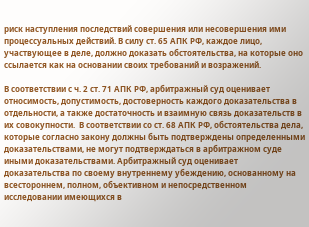риск наступления последствий совершения или несовершения ими процессуальных действий. В силу ст. 65 АПК РФ, каждое лицо, участвующее в деле, должно доказать обстоятельства, на которые оно ссылается как на основании своих требований и возражений.

В соответствии с ч. 2 ст. 71 АПК РФ, арбитражный суд оценивает относимость, допустимость, достоверность каждого доказательства в отдельности, а также достаточность и взаимную связь доказательств в их совокупности.  В соответствии со ст. 68 АПК РФ, обстоятельства дела, которые согласно закону должны быть подтверждены определенными доказательствами, не могут подтверждаться в арбитражном суде иными доказательствами. Арбитражный суд оценивает доказательства по своему внутреннему убеждению, основанному на всестороннем, полном, объективном и непосредственном исследовании имеющихся в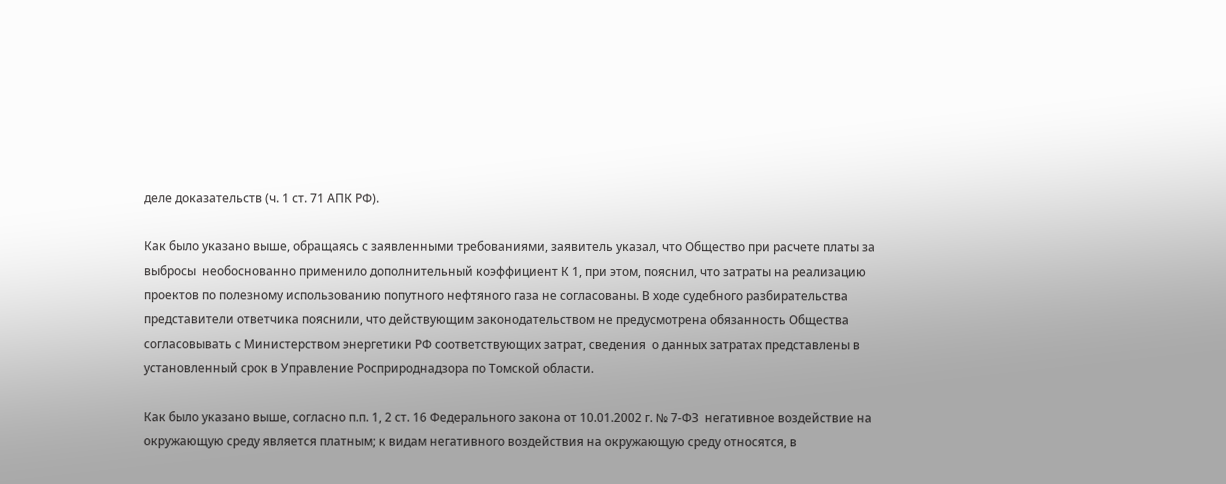деле доказательств (ч. 1 ст. 71 АПК РФ).

Как было указано выше, обращаясь с заявленными требованиями, заявитель указал, что Общество при расчете платы за выбросы  необоснованно применило дополнительный коэффициент К 1, при этом, пояснил, что затраты на реализацию проектов по полезному использованию попутного нефтяного газа не согласованы. В ходе судебного разбирательства представители ответчика пояснили, что действующим законодательством не предусмотрена обязанность Общества согласовывать с Министерством энергетики РФ соответствующих затрат, сведения  о данных затратах представлены в установленный срок в Управление Росприроднадзора по Томской области.

Как было указано выше, согласно п.п. 1, 2 ст. 16 Федерального закона от 10.01.2002 г. № 7-ФЗ  негативное воздействие на окружающую среду является платным; к видам негативного воздействия на окружающую среду относятся, в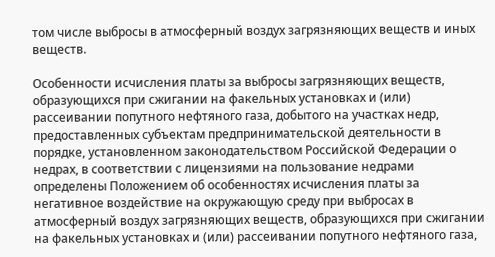том числе выбросы в атмосферный воздух загрязняющих веществ и иных веществ.

Особенности исчисления платы за выбросы загрязняющих веществ, образующихся при сжигании на факельных установках и (или) рассеивании попутного нефтяного газа, добытого на участках недр, предоставленных субъектам предпринимательской деятельности в порядке, установленном законодательством Российской Федерации о недрах, в соответствии с лицензиями на пользование недрами определены Положением об особенностях исчисления платы за негативное воздействие на окружающую среду при выбросах в атмосферный воздух загрязняющих веществ, образующихся при сжигании на факельных установках и (или) рассеивании попутного нефтяного газа,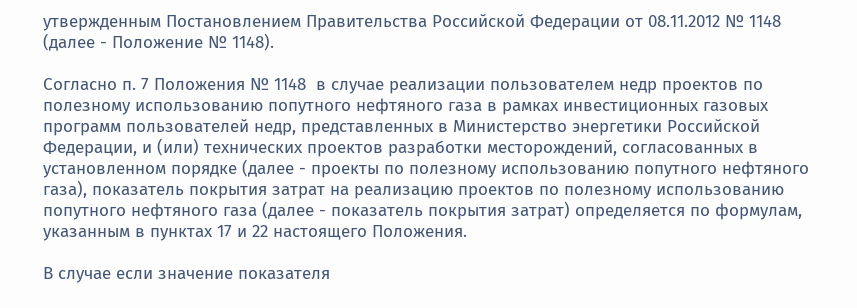утвержденным Постановлением Правительства Российской Федерации от 08.11.2012 № 1148 (далее - Положение № 1148).

Согласно п. 7 Положения № 1148  в случае реализации пользователем недр проектов по полезному использованию попутного нефтяного газа в рамках инвестиционных газовых программ пользователей недр, представленных в Министерство энергетики Российской Федерации, и (или) технических проектов разработки месторождений, согласованных в установленном порядке (далее - проекты по полезному использованию попутного нефтяного газа), показатель покрытия затрат на реализацию проектов по полезному использованию попутного нефтяного газа (далее - показатель покрытия затрат) определяется по формулам, указанным в пунктах 17 и 22 настоящего Положения.

В случае если значение показателя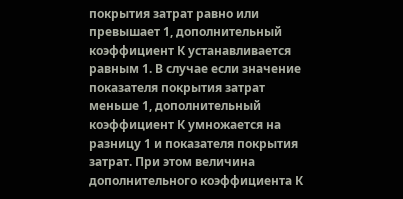покрытия затрат равно или превышает 1, дополнительный коэффициент К устанавливается равным 1. В случае если значение показателя покрытия затрат меньше 1, дополнительный коэффициент К умножается на разницу 1 и показателя покрытия затрат. При этом величина дополнительного коэффициента К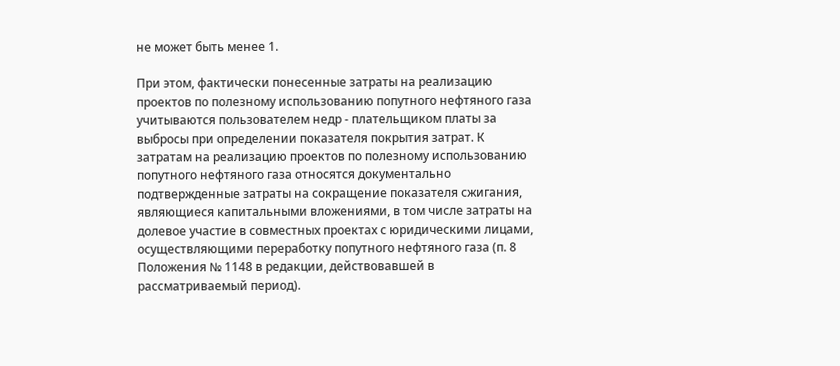не может быть менее 1.

При этом, фактически понесенные затраты на реализацию проектов по полезному использованию попутного нефтяного газа учитываются пользователем недр - плательщиком платы за выбросы при определении показателя покрытия затрат. К затратам на реализацию проектов по полезному использованию попутного нефтяного газа относятся документально подтвержденные затраты на сокращение показателя сжигания, являющиеся капитальными вложениями, в том числе затраты на долевое участие в совместных проектах с юридическими лицами, осуществляющими переработку попутного нефтяного газа (п. 8 Положения № 1148 в редакции, действовавшей в рассматриваемый период).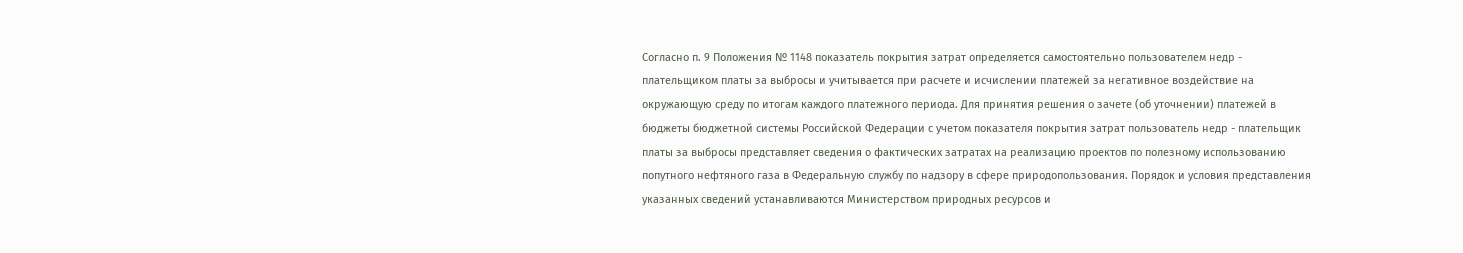Согласно п. 9 Положения № 1148 показатель покрытия затрат определяется самостоятельно пользователем недр - плательщиком платы за выбросы и учитывается при расчете и исчислении платежей за негативное воздействие на окружающую среду по итогам каждого платежного периода. Для принятия решения о зачете (об уточнении) платежей в бюджеты бюджетной системы Российской Федерации с учетом показателя покрытия затрат пользователь недр - плательщик платы за выбросы представляет сведения о фактических затратах на реализацию проектов по полезному использованию попутного нефтяного газа в Федеральную службу по надзору в сфере природопользования. Порядок и условия представления указанных сведений устанавливаются Министерством природных ресурсов и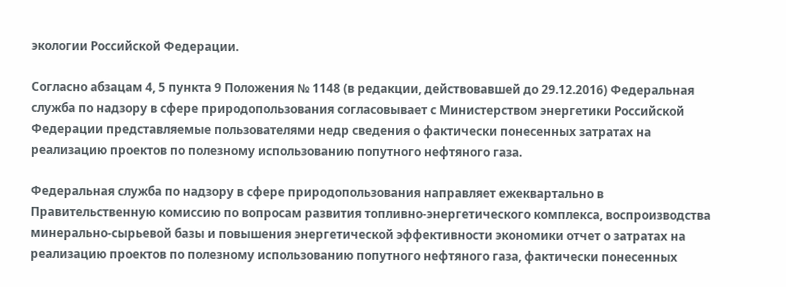экологии Российской Федерации.

Согласно абзацам 4, 5 пункта 9 Положения № 1148 (в редакции, действовавшей до 29.12.2016) Федеральная служба по надзору в сфере природопользования согласовывает с Министерством энергетики Российской Федерации представляемые пользователями недр сведения о фактически понесенных затратах на реализацию проектов по полезному использованию попутного нефтяного газа.

Федеральная служба по надзору в сфере природопользования направляет ежеквартально в Правительственную комиссию по вопросам развития топливно-энергетического комплекса, воспроизводства минерально-сырьевой базы и повышения энергетической эффективности экономики отчет о затратах на реализацию проектов по полезному использованию попутного нефтяного газа, фактически понесенных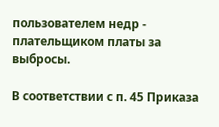пользователем недр - плательщиком платы за выбросы.

В соответствии с п. 45 Приказа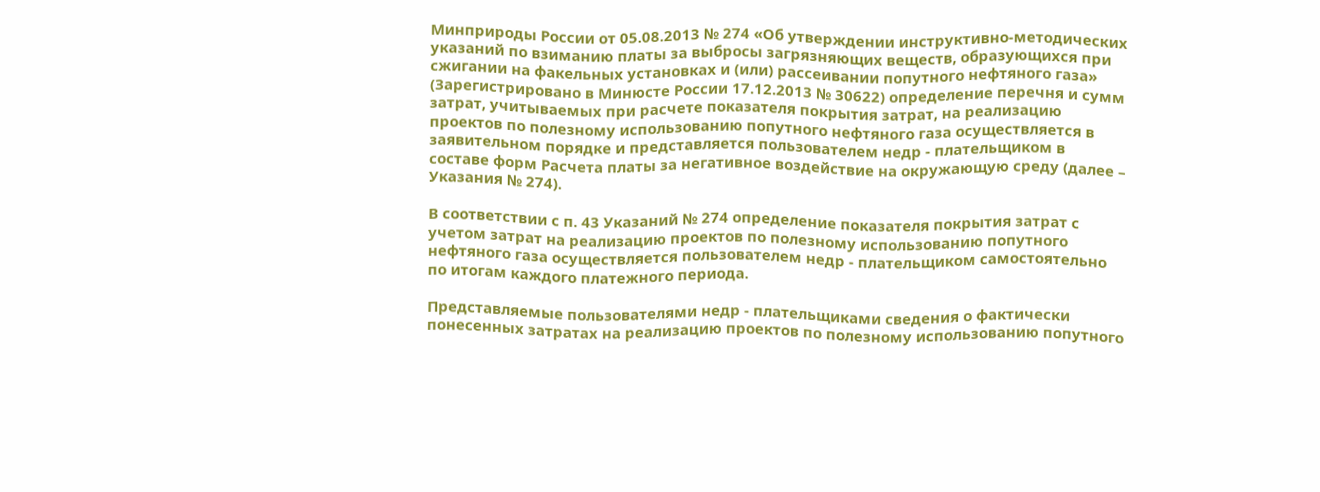Минприроды России от 05.08.2013 № 274 «Об утверждении инструктивно-методических указаний по взиманию платы за выбросы загрязняющих веществ, образующихся при сжигании на факельных установках и (или) рассеивании попутного нефтяного газа» (Зарегистрировано в Минюсте России 17.12.2013 № 30622) определение перечня и сумм затрат, учитываемых при расчете показателя покрытия затрат, на реализацию проектов по полезному использованию попутного нефтяного газа осуществляется в заявительном порядке и представляется пользователем недр - плательщиком в составе форм Расчета платы за негативное воздействие на окружающую среду (далее – Указания № 274).

В соответствии с п. 43 Указаний № 274 определение показателя покрытия затрат с учетом затрат на реализацию проектов по полезному использованию попутного нефтяного газа осуществляется пользователем недр - плательщиком самостоятельно по итогам каждого платежного периода.

Представляемые пользователями недр - плательщиками сведения о фактически понесенных затратах на реализацию проектов по полезному использованию попутного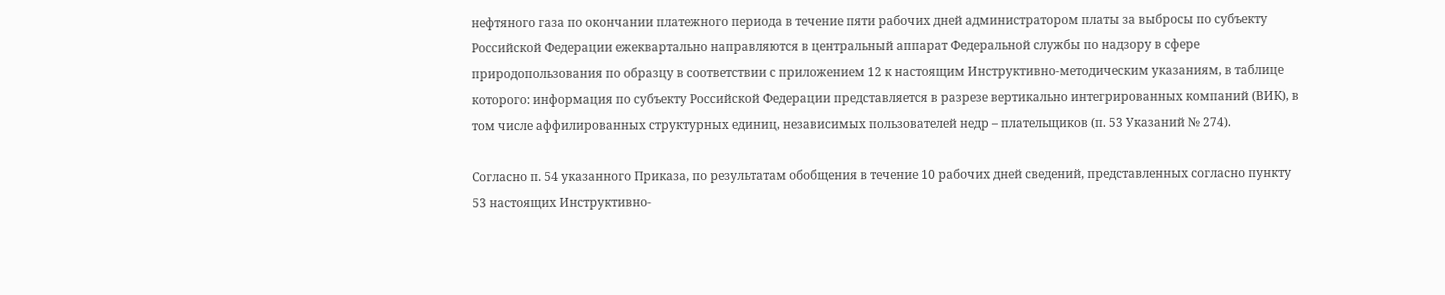нефтяного газа по окончании платежного периода в течение пяти рабочих дней администратором платы за выбросы по субъекту Российской Федерации ежеквартально направляются в центральный аппарат Федеральной службы по надзору в сфере природопользования по образцу в соответствии с приложением 12 к настоящим Инструктивно-методическим указаниям, в таблице которого: информация по субъекту Российской Федерации представляется в разрезе вертикально интегрированных компаний (ВИК), в том числе аффилированных структурных единиц, независимых пользователей недр – плательщиков (п. 53 Указаний № 274).

Согласно п. 54 указанного Приказа, по результатам обобщения в течение 10 рабочих дней сведений, представленных согласно пункту 53 настоящих Инструктивно-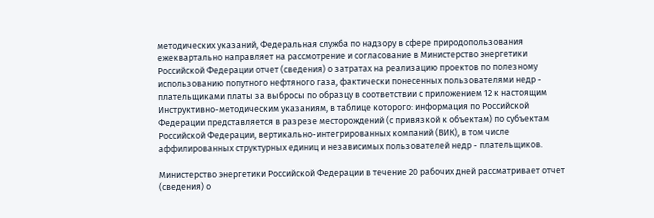методических указаний, Федеральная служба по надзору в сфере природопользования ежеквартально направляет на рассмотрение и согласование в Министерство энергетики Российской Федерации отчет (сведения) о затратах на реализацию проектов по полезному использованию попутного нефтяного газа, фактически понесенных пользователями недр - плательщиками платы за выбросы по образцу в соответствии с приложением 12 к настоящим Инструктивно-методическим указаниям, в таблице которого: информация по Российской Федерации представляется в разрезе месторождений (с привязкой к объектам) по субъектам Российской Федерации, вертикально-интегрированных компаний (ВИК), в том числе аффилированных структурных единиц и независимых пользователей недр - плательщиков.

Министерство энергетики Российской Федерации в течение 20 рабочих дней рассматривает отчет (сведения) о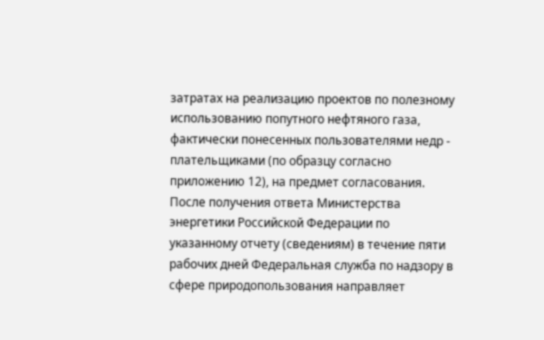затратах на реализацию проектов по полезному использованию попутного нефтяного газа, фактически понесенных пользователями недр - плательщиками (по образцу согласно приложению 12), на предмет согласования. После получения ответа Министерства энергетики Российской Федерации по указанному отчету (сведениям) в течение пяти рабочих дней Федеральная служба по надзору в сфере природопользования направляет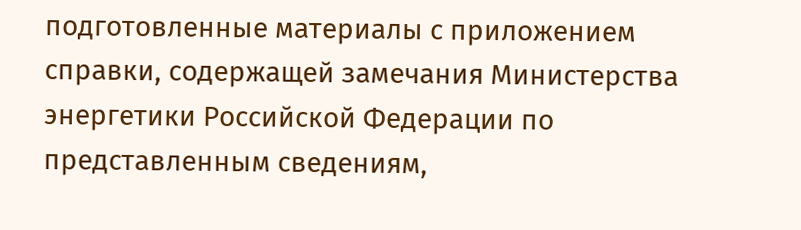подготовленные материалы с приложением справки, содержащей замечания Министерства энергетики Российской Федерации по представленным сведениям,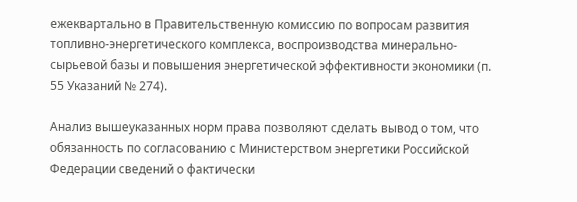ежеквартально в Правительственную комиссию по вопросам развития топливно-энергетического комплекса, воспроизводства минерально-сырьевой базы и повышения энергетической эффективности экономики (п. 55 Указаний № 274).

Анализ вышеуказанных норм права позволяют сделать вывод о том, что обязанность по согласованию с Министерством энергетики Российской Федерации сведений о фактически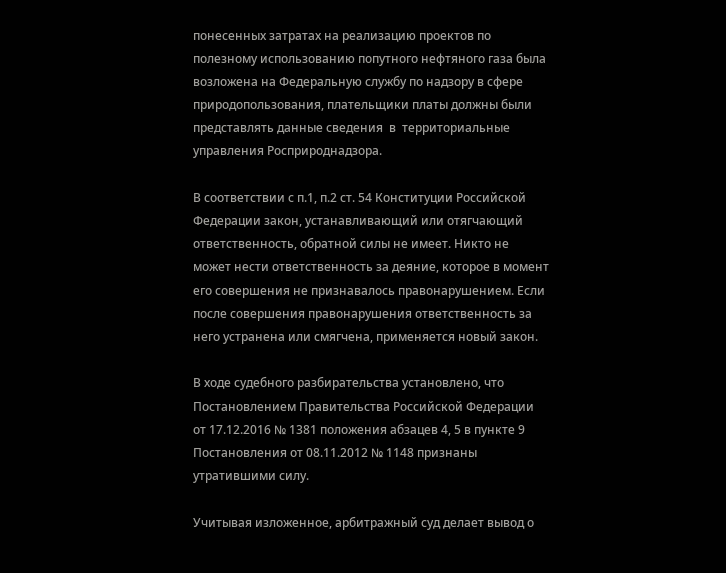понесенных затратах на реализацию проектов по полезному использованию попутного нефтяного газа была возложена на Федеральную службу по надзору в сфере природопользования, плательщики платы должны были представлять данные сведения  в  территориальные управления Росприроднадзора.

В соответствии с п.1, п.2 ст. 54 Конституции Российской Федерации закон, устанавливающий или отягчающий ответственность, обратной силы не имеет. Никто не может нести ответственность за деяние, которое в момент его совершения не признавалось правонарушением. Если после совершения правонарушения ответственность за него устранена или смягчена, применяется новый закон.

В ходе судебного разбирательства установлено, что Постановлением Правительства Российской Федерации от 17.12.2016 № 1381 положения абзацев 4, 5 в пункте 9 Постановления от 08.11.2012 № 1148 признаны утратившими силу.

Учитывая изложенное, арбитражный суд делает вывод о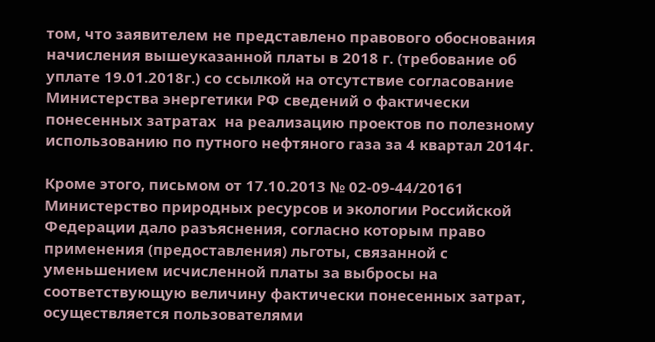том, что заявителем не представлено правового обоснования начисления вышеуказанной платы в 2018 г. (требование об уплате 19.01.2018г.) со ссылкой на отсутствие согласование Министерства энергетики РФ сведений о фактически понесенных затратах  на реализацию проектов по полезному использованию по путного нефтяного газа за 4 квартал 2014г.

Кроме этого, письмом от 17.10.2013 № 02-09-44/20161 Министерство природных ресурсов и экологии Российской Федерации дало разъяснения, согласно которым право применения (предоставления) льготы, связанной с уменьшением исчисленной платы за выбросы на соответствующую величину фактически понесенных затрат, осуществляется пользователями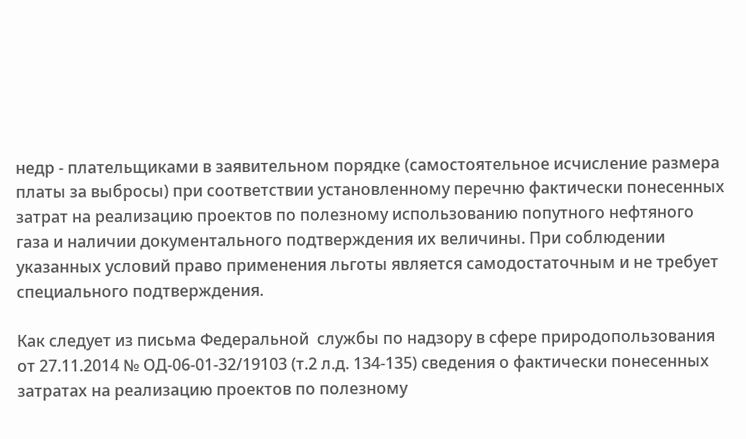недр - плательщиками в заявительном порядке (самостоятельное исчисление размера платы за выбросы) при соответствии установленному перечню фактически понесенных затрат на реализацию проектов по полезному использованию попутного нефтяного газа и наличии документального подтверждения их величины. При соблюдении указанных условий право применения льготы является самодостаточным и не требует специального подтверждения.

Как следует из письма Федеральной  службы по надзору в сфере природопользования от 27.11.2014 № ОД-06-01-32/19103 (т.2 л.д. 134-135) сведения о фактически понесенных затратах на реализацию проектов по полезному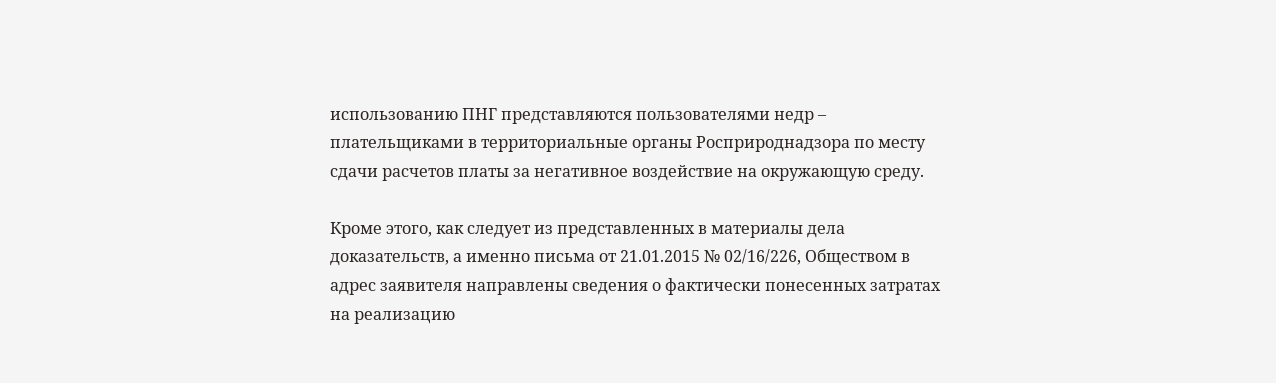использованию ПНГ представляются пользователями недр – плательщиками в территориальные органы Росприроднадзора по месту сдачи расчетов платы за негативное воздействие на окружающую среду.

Кроме этого, как следует из представленных в материалы дела доказательств, а именно письма от 21.01.2015 № 02/16/226, Обществом в адрес заявителя направлены сведения о фактически понесенных затратах на реализацию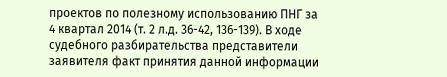проектов по полезному использованию ПНГ за 4 квартал 2014 (т. 2 л.д. 36-42, 136-139). В ходе судебного разбирательства представители заявителя факт принятия данной информации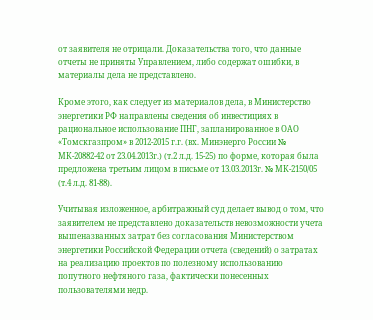от заявителя не отрицали. Доказательства того, что данные отчеты не приняты Управлением, либо содержат ошибки, в материалы дела не представлено.

Кроме этого, как следует из материалов дела, в Министерство энергетики РФ направлены сведения об инвестициях в рациональное использование ПНГ, запланированное в ОАО «Томскгазпром» в 2012-2015 г.г. (вх. Минэнерго России № МК-20882-42 от 23.04.2013г.) (т.2 л.д. 15-25) по форме, которая была предложена третьим лицом в письме от 13.03.2013г. № МК-2150/05 (т.4 л.д. 81-88).

Учитывая изложенное, арбитражный суд делает вывод о том, что заявителем не представлено доказательств невозможности учета вышеназванных затрат без согласования Министерством энергетики Российской Федерации отчета (сведений) о затратах на реализацию проектов по полезному использованию попутного нефтяного газа, фактически понесенных пользователями недр.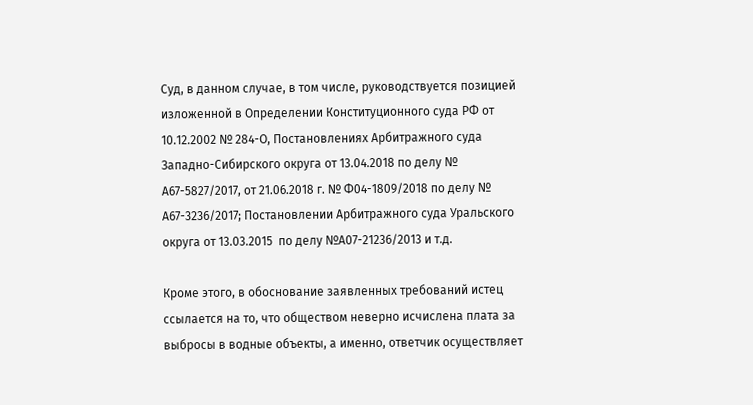Суд, в данном случае, в том числе, руководствуется позицией изложенной в Определении Конституционного суда РФ от 10.12.2002 № 284-О, Постановлениях Арбитражного суда Западно-Сибирского округа от 13.04.2018 по делу № А67-5827/2017, от 21.06.2018 г. № Ф04-1809/2018 по делу № А67-3236/2017; Постановлении Арбитражного суда Уральского округа от 13.03.2015  по делу №А07-21236/2013 и т.д.

Кроме этого, в обоснование заявленных требований истец ссылается на то, что обществом неверно исчислена плата за выбросы в водные объекты, а именно, ответчик осуществляет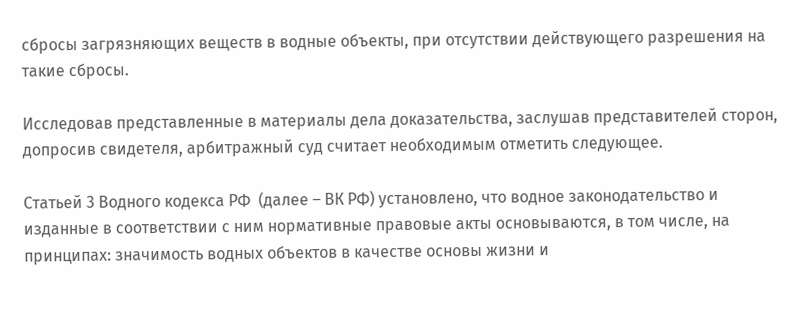сбросы загрязняющих веществ в водные объекты, при отсутствии действующего разрешения на такие сбросы.

Исследовав представленные в материалы дела доказательства, заслушав представителей сторон, допросив свидетеля, арбитражный суд считает необходимым отметить следующее.

Статьей 3 Водного кодекса РФ  (далее – ВК РФ) установлено, что водное законодательство и изданные в соответствии с ним нормативные правовые акты основываются, в том числе, на принципах: значимость водных объектов в качестве основы жизни и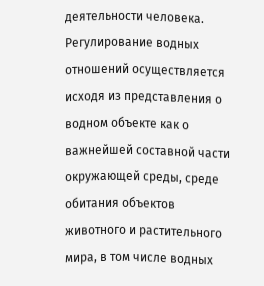деятельности человека. Регулирование водных отношений осуществляется исходя из представления о водном объекте как о важнейшей составной части окружающей среды, среде обитания объектов животного и растительного мира, в том числе водных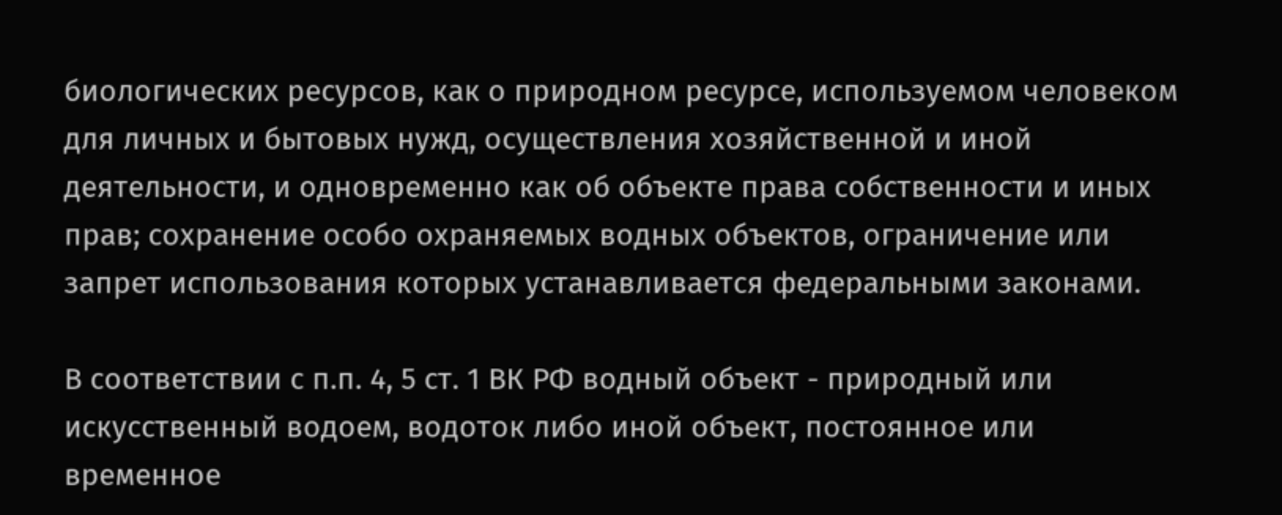биологических ресурсов, как о природном ресурсе, используемом человеком для личных и бытовых нужд, осуществления хозяйственной и иной деятельности, и одновременно как об объекте права собственности и иных прав; сохранение особо охраняемых водных объектов, ограничение или запрет использования которых устанавливается федеральными законами.

В соответствии с п.п. 4, 5 ст. 1 ВК РФ водный объект - природный или искусственный водоем, водоток либо иной объект, постоянное или временное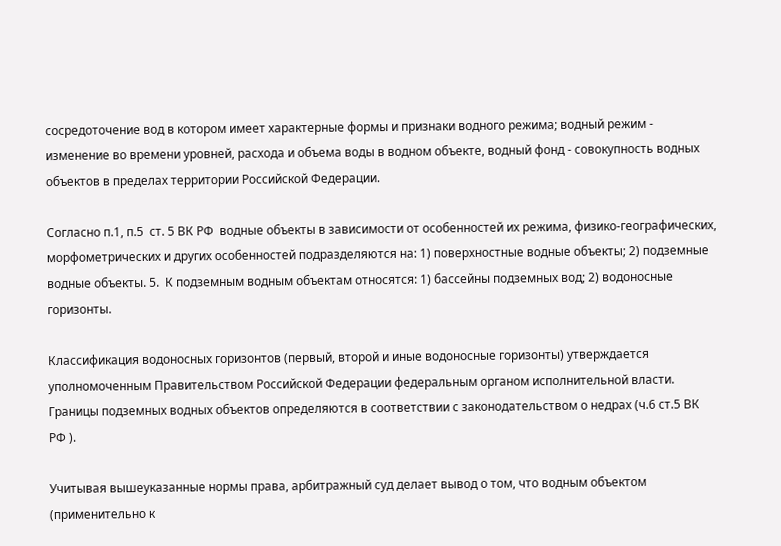сосредоточение вод в котором имеет характерные формы и признаки водного режима; водный режим - изменение во времени уровней, расхода и объема воды в водном объекте, водный фонд - совокупность водных объектов в пределах территории Российской Федерации.

Согласно п.1, п.5  ст. 5 ВК РФ  водные объекты в зависимости от особенностей их режима, физико-географических, морфометрических и других особенностей подразделяются на: 1) поверхностные водные объекты; 2) подземные водные объекты. 5.  К подземным водным объектам относятся: 1) бассейны подземных вод; 2) водоносные горизонты.

Классификация водоносных горизонтов (первый, второй и иные водоносные горизонты) утверждается уполномоченным Правительством Российской Федерации федеральным органом исполнительной власти. Границы подземных водных объектов определяются в соответствии с законодательством о недрах (ч.6 ст.5 ВК РФ ).

Учитывая вышеуказанные нормы права, арбитражный суд делает вывод о том, что водным объектом (применительно к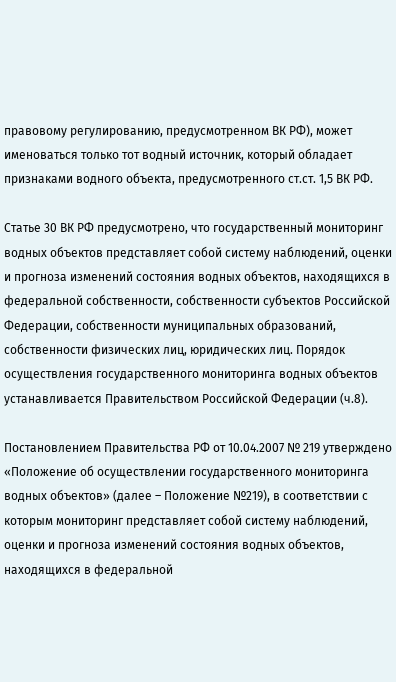правовому регулированию, предусмотренном ВК РФ), может именоваться только тот водный источник, который обладает признаками водного объекта, предусмотренного ст.ст. 1,5 ВК РФ.

Статье 30 ВК РФ предусмотрено, что государственный мониторинг водных объектов представляет собой систему наблюдений, оценки и прогноза изменений состояния водных объектов, находящихся в федеральной собственности, собственности субъектов Российской Федерации, собственности муниципальных образований, собственности физических лиц, юридических лиц. Порядок осуществления государственного мониторинга водных объектов устанавливается Правительством Российской Федерации (ч.8).

Постановлением Правительства РФ от 10.04.2007 № 219 утверждено «Положение об осуществлении государственного мониторинга водных объектов» (далее – Положение №219), в соответствии с которым мониторинг представляет собой систему наблюдений, оценки и прогноза изменений состояния водных объектов, находящихся в федеральной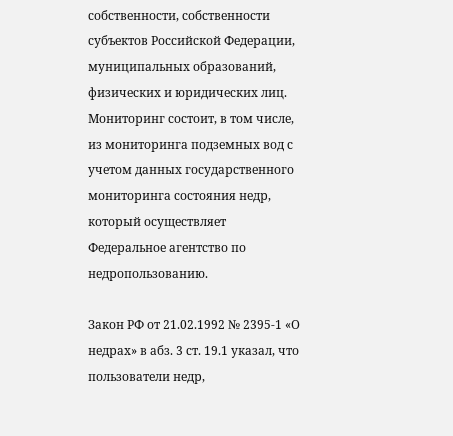собственности, собственности субъектов Российской Федерации, муниципальных образований, физических и юридических лиц. Мониторинг состоит, в том числе, из мониторинга подземных вод с учетом данных государственного мониторинга состояния недр, который осуществляет Федеральное агентство по недропользованию.

Закон РФ от 21.02.1992 № 2395-1 «О недрах» в абз. 3 ст. 19.1 указал, что пользователи недр,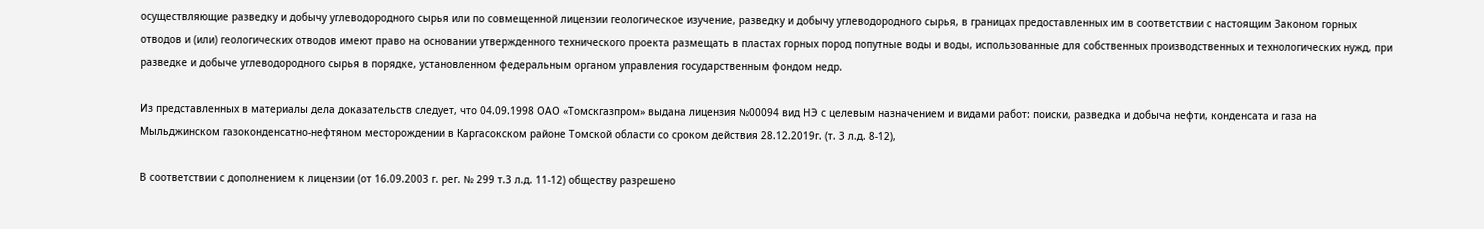осуществляющие разведку и добычу углеводородного сырья или по совмещенной лицензии геологическое изучение, разведку и добычу углеводородного сырья, в границах предоставленных им в соответствии с настоящим Законом горных отводов и (или) геологических отводов имеют право на основании утвержденного технического проекта размещать в пластах горных пород попутные воды и воды, использованные для собственных производственных и технологических нужд, при разведке и добыче углеводородного сырья в порядке, установленном федеральным органом управления государственным фондом недр.

Из представленных в материалы дела доказательств следует, что 04.09.1998 ОАО «Томскгазпром» выдана лицензия №00094 вид НЭ с целевым назначением и видами работ: поиски, разведка и добыча нефти, конденсата и газа на Мыльджинском газоконденсатно-нефтяном месторождении в Каргасокском районе Томской области со сроком действия 28.12.2019г. (т. 3 л.д. 8-12),

В соответствии с дополнением к лицензии (от 16.09.2003 г. рег. № 299 т.3 л.д. 11-12) обществу разрешено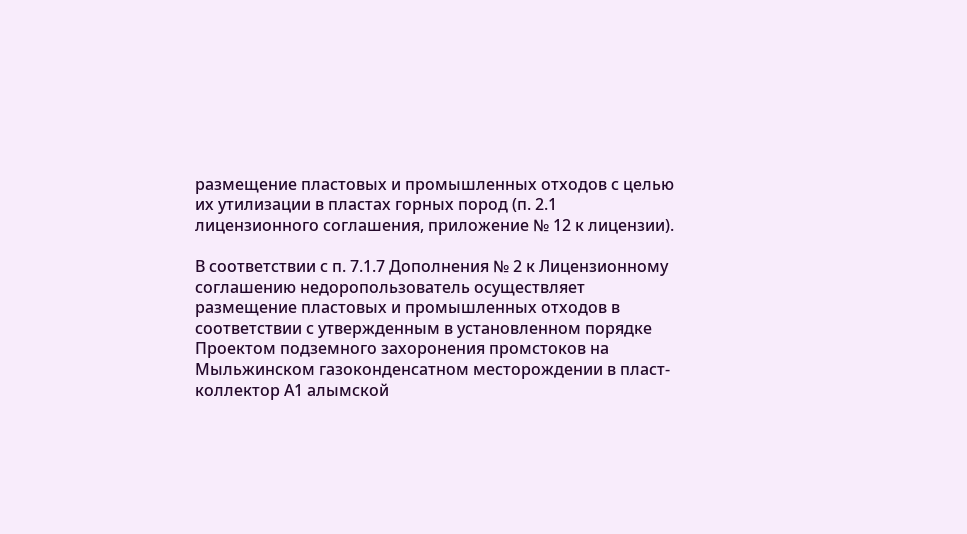размещение пластовых и промышленных отходов с целью их утилизации в пластах горных пород (п. 2.1 лицензионного соглашения, приложение № 12 к лицензии).

В соответствии с п. 7.1.7 Дополнения № 2 к Лицензионному соглашению недоропользователь осуществляет размещение пластовых и промышленных отходов в соответствии с утвержденным в установленном порядке Проектом подземного захоронения промстоков на Мыльжинском газоконденсатном месторождении в пласт-коллектор А1 алымской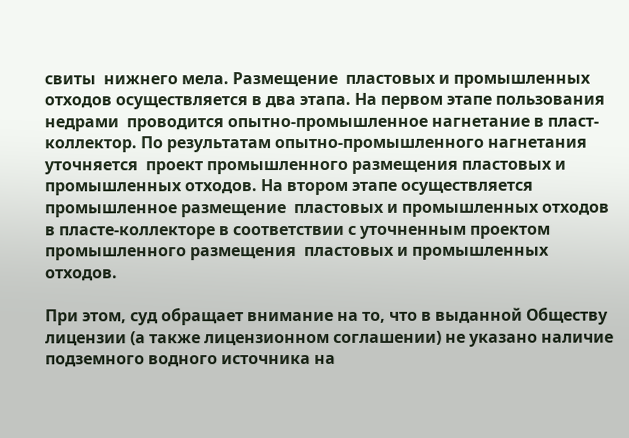свиты  нижнего мела. Размещение  пластовых и промышленных отходов осуществляется в два этапа. На первом этапе пользования недрами  проводится опытно-промышленное нагнетание в пласт-коллектор. По результатам опытно-промышленного нагнетания уточняется  проект промышленного размещения пластовых и промышленных отходов. На втором этапе осуществляется промышленное размещение  пластовых и промышленных отходов в пласте-коллекторе в соответствии с уточненным проектом промышленного размещения  пластовых и промышленных отходов.

При этом, суд обращает внимание на то, что в выданной Обществу лицензии (а также лицензионном соглашении) не указано наличие подземного водного источника на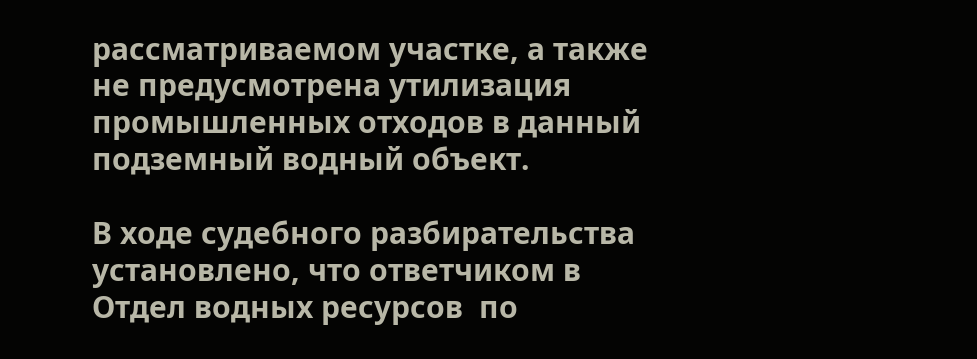рассматриваемом участке, а также не предусмотрена утилизация  промышленных отходов в данный подземный водный объект.

В ходе судебного разбирательства установлено, что ответчиком в Отдел водных ресурсов  по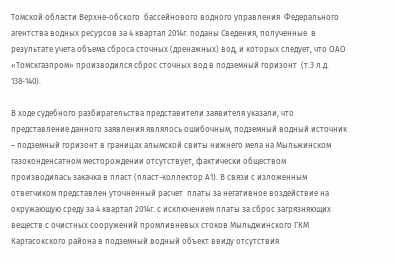Томской области Верхне-обского  бассейнового водного управления  Федерального агентства водных ресурсов за 4 квартал 2014г. поданы Сведения, полученные  в результате учета объема сброса сточных (дренажных) вод, и которых следует, что ОАО «Томскгазпром» производился сброс сточных вод в подземный горизонт  (т.3 л.д. 138-140).

В ходе судебного разбирательства представители заявителя указали, что представление данного заявления являлось ошибочным, подземный водный источник – подземный горизонт в границах алымской свиты нижнего мела на Мыльжинском газоконденсатном месторождении отсутствует, фактически обществом производилась закачка в пласт (пласт-коллектор А1). В связи с изложенным ответчиком представлен уточненный расчет  платы за негативное воздействие на окружающую среду за 4 квартал 2014г. с исключением платы за сброс загрязняющих веществ с очистных сооружений промливневых стоков Мыльджинского ГКМ Каргасокского района в подземный водный объект ввиду отсутствия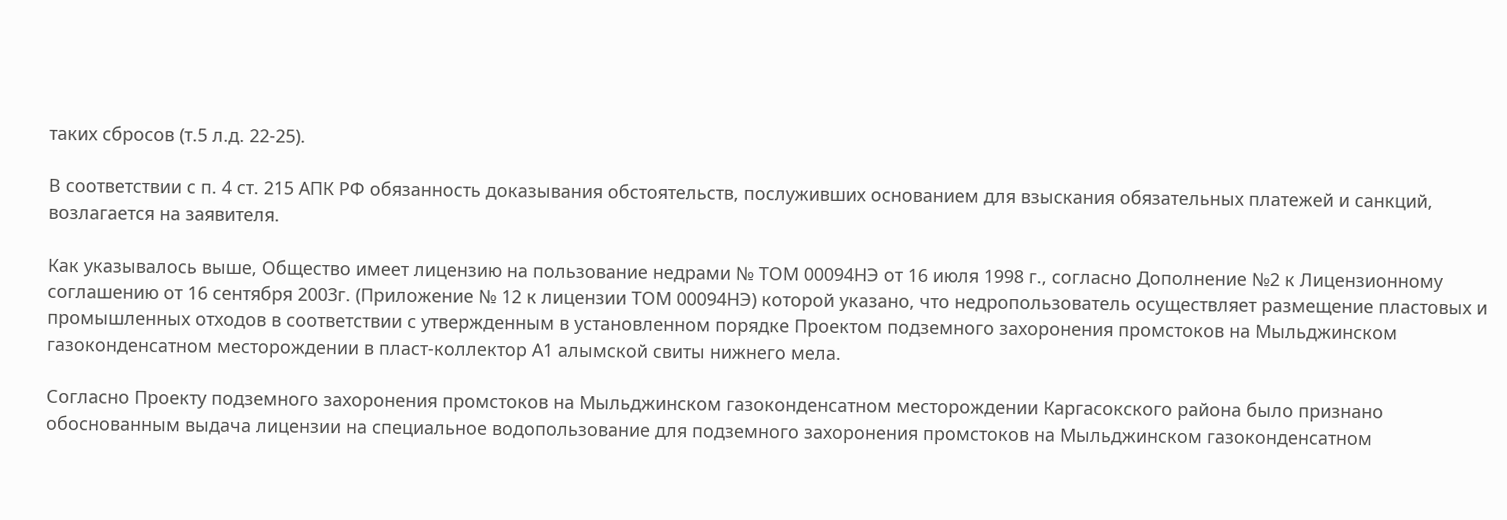таких сбросов (т.5 л.д. 22-25).

В соответствии с п. 4 ст. 215 АПК РФ обязанность доказывания обстоятельств, послуживших основанием для взыскания обязательных платежей и санкций, возлагается на заявителя.

Как указывалось выше, Общество имеет лицензию на пользование недрами № ТОМ 00094НЭ от 16 июля 1998 г., согласно Дополнение №2 к Лицензионному соглашению от 16 сентября 2003г. (Приложение № 12 к лицензии ТОМ 00094НЭ) которой указано, что недропользователь осуществляет размещение пластовых и промышленных отходов в соответствии с утвержденным в установленном порядке Проектом подземного захоронения промстоков на Мыльджинском газоконденсатном месторождении в пласт-коллектор А1 алымской свиты нижнего мела.

Согласно Проекту подземного захоронения промстоков на Мыльджинском газоконденсатном месторождении Каргасокского района было признано обоснованным выдача лицензии на специальное водопользование для подземного захоронения промстоков на Мыльджинском газоконденсатном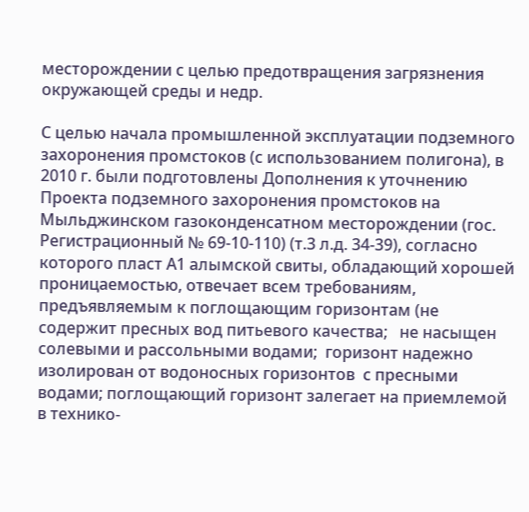месторождении с целью предотвращения загрязнения окружающей среды и недр.

С целью начала промышленной эксплуатации подземного захоронения промстоков (с использованием полигона), в 2010 г. были подготовлены Дополнения к уточнению Проекта подземного захоронения промстоков на Мыльджинском газоконденсатном месторождении (гос. Регистрационный № 69-10-110) (т.3 л.д. 34-39), согласно которого пласт А1 алымской свиты, обладающий хорошей проницаемостью, отвечает всем требованиям, предъявляемым к поглощающим горизонтам (не содержит пресных вод питьевого качества;   не насыщен солевыми и рассольными водами;  горизонт надежно изолирован от водоносных горизонтов  с пресными водами; поглощающий горизонт залегает на приемлемой в технико-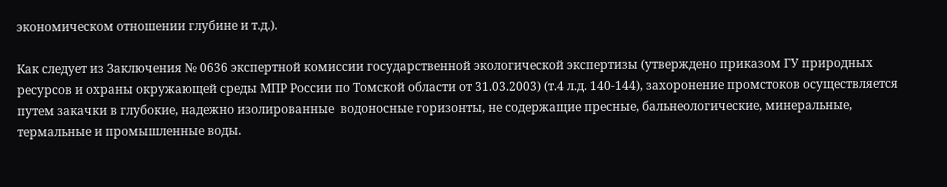экономическом отношении глубине и т.д.).

Как следует из Заключения № 0636 экспертной комиссии государственной экологической экспертизы (утверждено приказом ГУ природных ресурсов и охраны окружающей среды МПР России по Томской области от 31.03.2003) (т.4 л.д. 140-144), захоронение промстоков осуществляется путем закачки в глубокие, надежно изолированные  водоносные горизонты, не содержащие пресные, бальнеологические, минеральные, термальные и промышленные воды.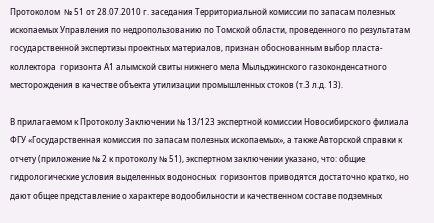Протоколом  № 51 от 28.07.2010 г. заседания Территориальной комиссии по запасам полезных ископаемых Управления по недропользованию по Томской области, проведенного по результатам государственной экспертизы проектных материалов, признан обоснованным выбор пласта-коллектора  горизонта А1 алымской свиты нижнего мела Мыльджинского газоконденсатного месторождения в качестве объекта утилизации промышленных стоков (т.3 л.д. 13).

В прилагаемом к Протоколу Заключении № 13/123 экспертной комиссии Новосибирского филиала ФГУ «Государственная комиссия по запасам полезных ископаемых», а также Авторской справки к отчету (приложение № 2 к протоколу № 51), экспертном заключении указано, что: общие  гидрологические условия выделенных водоносных  горизонтов приводятся достаточно кратко, но дают общее представление о характере водообильности и качественном составе подземных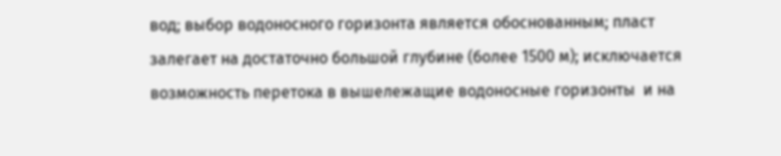вод; выбор водоносного горизонта является обоснованным; пласт залегает на достаточно большой глубине (более 1500 м); исключается  возможность перетока в вышележащие водоносные горизонты  и на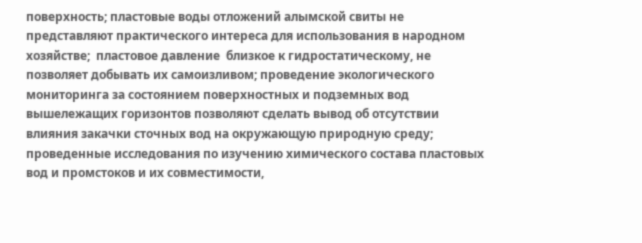поверхность; пластовые воды отложений алымской свиты не представляют практического интереса для использования в народном хозяйстве;  пластовое давление  близкое к гидростатическому, не позволяет добывать их самоизливом; проведение экологического мониторинга за состоянием поверхностных и подземных вод вышележащих горизонтов позволяют сделать вывод об отсутствии влияния закачки сточных вод на окружающую природную среду; проведенные исследования по изучению химического состава пластовых вод и промстоков и их совместимости,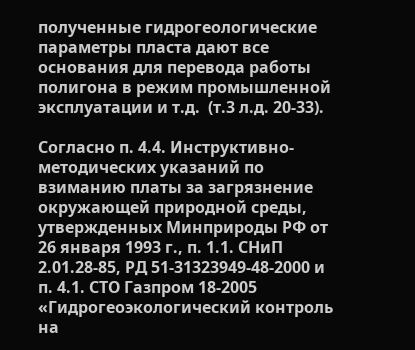полученные гидрогеологические параметры пласта дают все основания для перевода работы полигона в режим промышленной эксплуатации и т.д.  (т.3 л.д. 20-33).

Согласно п. 4.4. Инструктивно-методических указаний по взиманию платы за загрязнение окружающей природной среды, утвержденных Минприроды РФ от 26 января 1993 г., п. 1.1. СНиП 2.01.28-85, РД 51-31323949-48-2000 и п. 4.1. СТО Газпром 18-2005 «Гидрогеоэкологический контроль на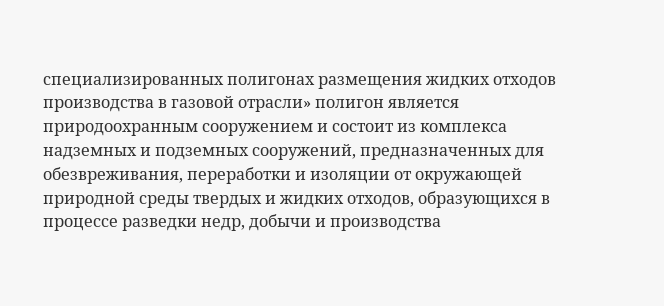специализированных полигонах размещения жидких отходов производства в газовой отрасли» полигон является природоохранным сооружением и состоит из комплекса надземных и подземных сооружений, предназначенных для обезвреживания, переработки и изоляции от окружающей природной среды твердых и жидких отходов, образующихся в процессе разведки недр, добычи и производства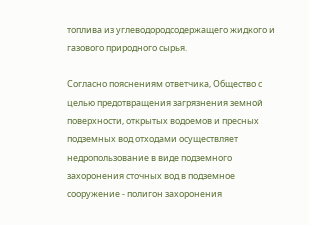топлива из углеводородсодержащего жидкого и газового природного сырья.

Согласно пояснениям ответчика, Общество с целью предотвращения загрязнения земной поверхности, открытых водоемов и пресных подземных вод отходами осуществляет недропользование в виде подземного захоронения сточных вод в подземное сооружение - полигон захоронения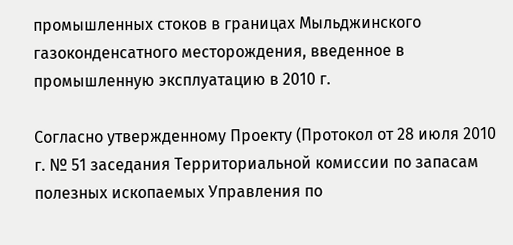промышленных стоков в границах Мыльджинского газоконденсатного месторождения, введенное в промышленную эксплуатацию в 2010 г.

Согласно утвержденному Проекту (Протокол от 28 июля 2010 г. № 51 заседания Территориальной комиссии по запасам полезных ископаемых Управления по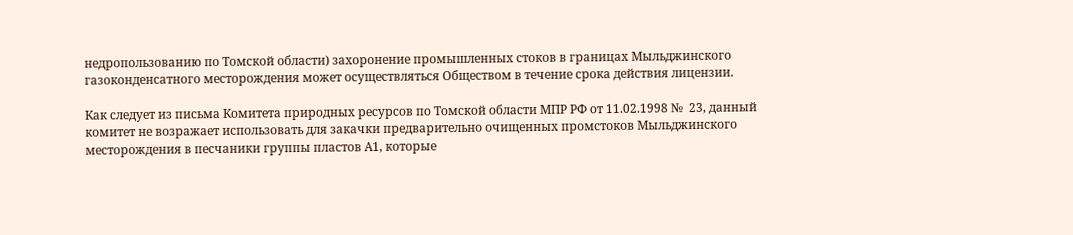недропользованию по Томской области) захоронение промышленных стоков в границах Мыльджинского газоконденсатного месторождения может осуществляться Обществом в течение срока действия лицензии.

Как следует из письма Комитета природных ресурсов по Томской области МПР РФ от 11.02.1998 №  23, данный комитет не возражает использовать для закачки предварительно очищенных промстоков Мыльджинского месторождения в песчаники группы пластов А1, которые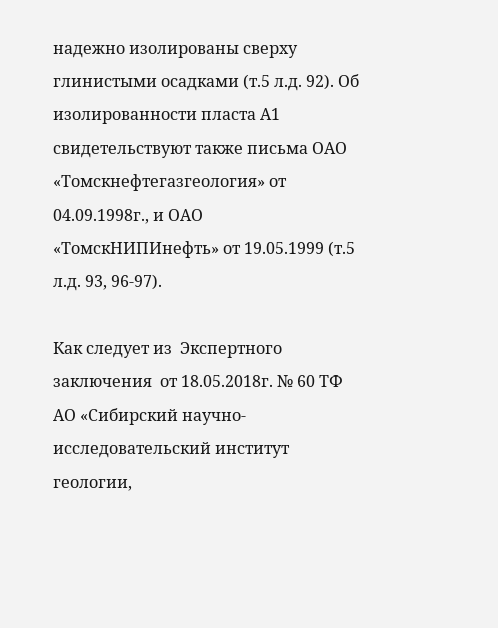надежно изолированы сверху глинистыми осадками (т.5 л.д. 92). Об изолированности пласта А1 свидетельствуют также письма ОАО «Томскнефтегазгеология» от 04.09.1998г., и ОАО «ТомскНИПИнефть» от 19.05.1999 (т.5 л.д. 93, 96-97).

Как следует из  Экспертного заключения  от 18.05.2018г. № 60 ТФ АО «Сибирский научно-исследовательский институт геологии,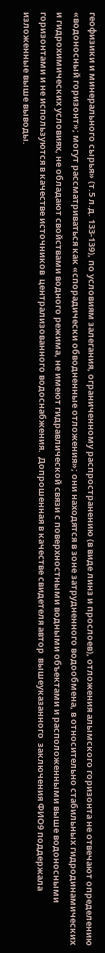геофизики и минерального сырья» (т.5 л.д. 133-139), по условиям залегания, ограниченному распространению (в виде линз и прослоев), отложения алымского горизонта не отвечают определению «водоносный горизонт»; могут рассматриваться как «спорадически обводненные отложения»; они находятся в зоне затрудненного водообмена, в относительно стабильных гидродинамических и гидрохимических условиях, не обладают свойствами водного режима, не имеют гидравлической связи с поверхностными водными объектами и расположенными выше водоносными горизонтами и не используются в качестве источников  централизованного водоснабжения.  Допрошенная в качестве свидетеля автор  вышеуказанного  заключения ФИО9 поддержала изложенные выше выводы.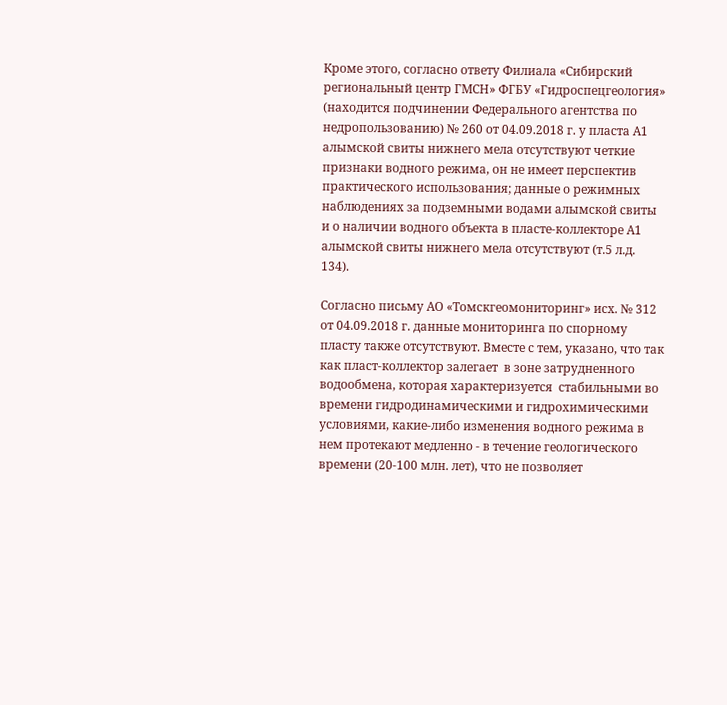Кроме этого, согласно ответу Филиала «Сибирский региональный центр ГМСН» ФГБУ «Гидроспецгеология» (находится подчинении Федерального агентства по недропользованию) № 260 от 04.09.2018 г. у пласта А1 алымской свиты нижнего мела отсутствуют четкие признаки водного режима, он не имеет перспектив практического использования; данные о режимных наблюдениях за подземными водами алымской свиты и о наличии водного объекта в пласте-коллекторе А1 алымской свиты нижнего мела отсутствуют (т.5 л.д. 134).

Согласно письму АО «Томскгеомониторинг» исх. № 312 от 04.09.2018 г. данные мониторинга по спорному пласту также отсутствуют. Вместе с тем, указано, что так как пласт-коллектор залегает  в зоне затрудненного водообмена, которая характеризуется  стабильными во времени гидродинамическими и гидрохимическими условиями, какие-либо изменения водного режима в нем протекают медленно - в течение геологического времени (20-100 млн. лет), что не позволяет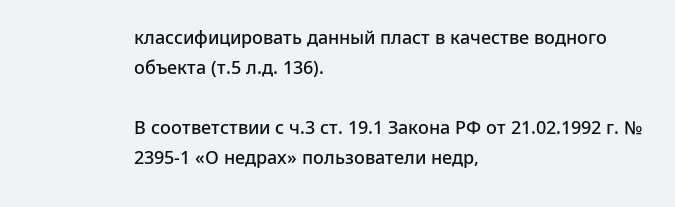классифицировать данный пласт в качестве водного объекта (т.5 л.д. 136).

В соответствии с ч.3 ст. 19.1 Закона РФ от 21.02.1992 г. № 2395-1 «О недрах» пользователи недр,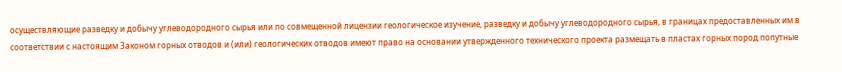осуществляющие разведку и добычу углеводородного сырья или по совмещенной лицензии геологическое изучение, разведку и добычу углеводородного сырья, в границах предоставленных им в соответствии с настоящим Законом горных отводов и (или) геологических отводов имеют право на основании утвержденного технического проекта размещать в пластах горных пород попутные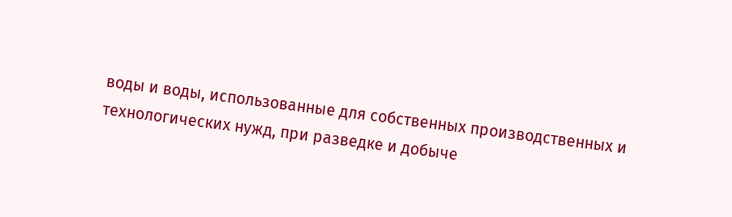воды и воды, использованные для собственных производственных и технологических нужд, при разведке и добыче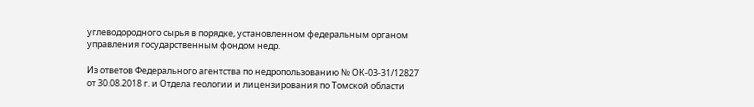углеводородного сырья в порядке, установленном федеральным органом управления государственным фондом недр.

Из ответов Федерального агентства по недропользованию № ОК-03-31/12827 от 30.08.2018 г. и Отдела геологии и лицензирования по Томской области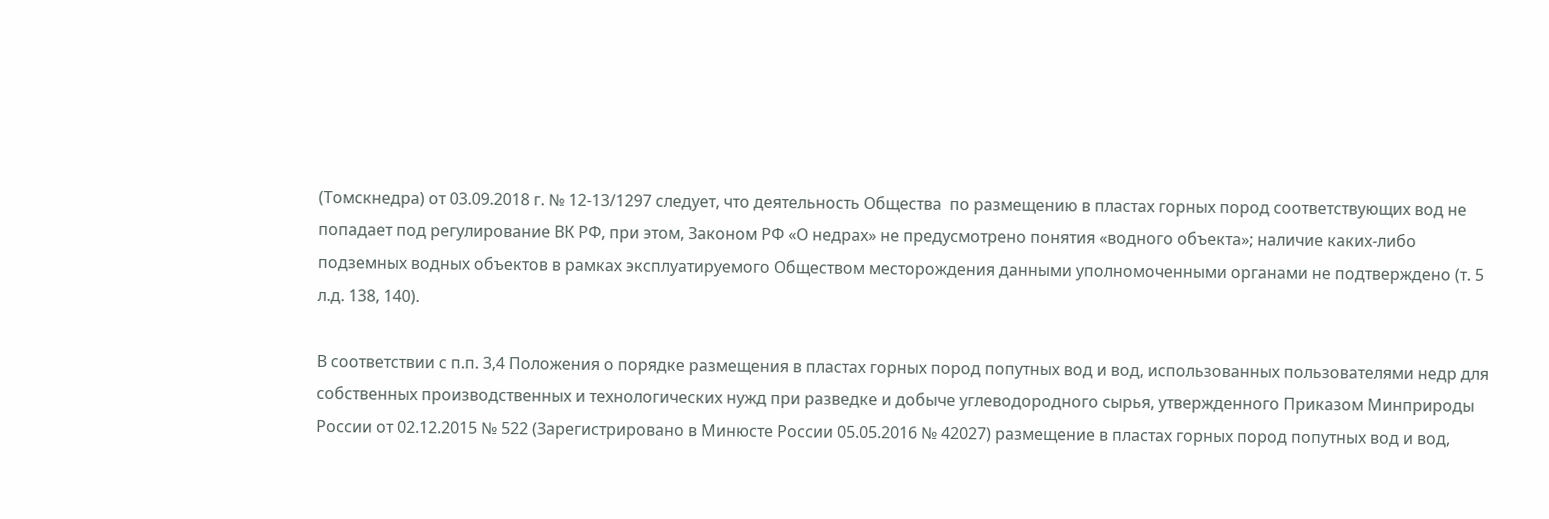(Томскнедра) от 03.09.2018 г. № 12-13/1297 следует, что деятельность Общества  по размещению в пластах горных пород соответствующих вод не попадает под регулирование ВК РФ, при этом, Законом РФ «О недрах» не предусмотрено понятия «водного объекта»; наличие каких-либо подземных водных объектов в рамках эксплуатируемого Обществом месторождения данными уполномоченными органами не подтверждено (т. 5 л.д. 138, 140).

В соответствии с п.п. 3,4 Положения о порядке размещения в пластах горных пород попутных вод и вод, использованных пользователями недр для собственных производственных и технологических нужд при разведке и добыче углеводородного сырья, утвержденного Приказом Минприроды России от 02.12.2015 № 522 (Зарегистрировано в Минюсте России 05.05.2016 № 42027) размещение в пластах горных пород попутных вод и вод,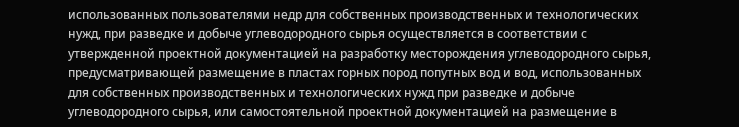использованных пользователями недр для собственных производственных и технологических нужд, при разведке и добыче углеводородного сырья осуществляется в соответствии с утвержденной проектной документацией на разработку месторождения углеводородного сырья, предусматривающей размещение в пластах горных пород попутных вод и вод, использованных для собственных производственных и технологических нужд при разведке и добыче углеводородного сырья, или самостоятельной проектной документацией на размещение в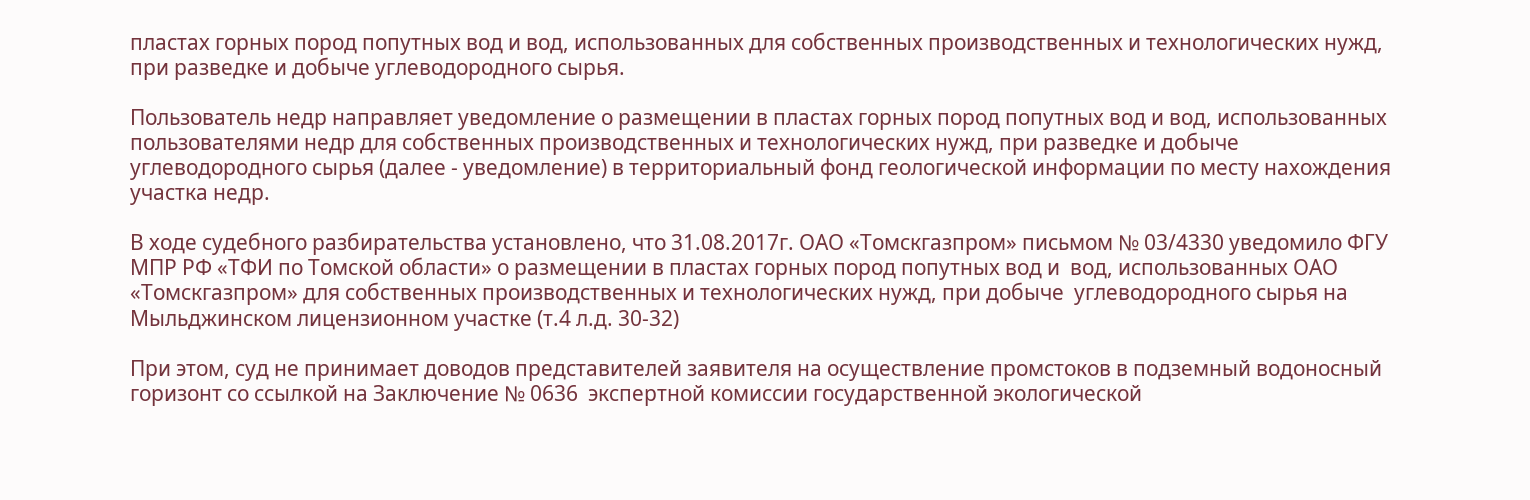пластах горных пород попутных вод и вод, использованных для собственных производственных и технологических нужд, при разведке и добыче углеводородного сырья.

Пользователь недр направляет уведомление о размещении в пластах горных пород попутных вод и вод, использованных пользователями недр для собственных производственных и технологических нужд, при разведке и добыче углеводородного сырья (далее - уведомление) в территориальный фонд геологической информации по месту нахождения участка недр.

В ходе судебного разбирательства установлено, что 31.08.2017г. ОАО «Томскгазпром» письмом № 03/4330 уведомило ФГУ МПР РФ «ТФИ по Томской области» о размещении в пластах горных пород попутных вод и  вод, использованных ОАО «Томскгазпром» для собственных производственных и технологических нужд, при добыче  углеводородного сырья на Мыльджинском лицензионном участке (т.4 л.д. 30-32)

При этом, суд не принимает доводов представителей заявителя на осуществление промстоков в подземный водоносный горизонт со ссылкой на Заключение № 0636  экспертной комиссии государственной экологической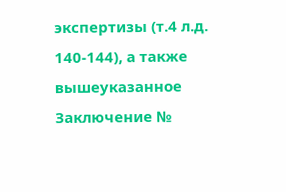экспертизы (т.4 л.д. 140-144), а также вышеуказанное Заключение №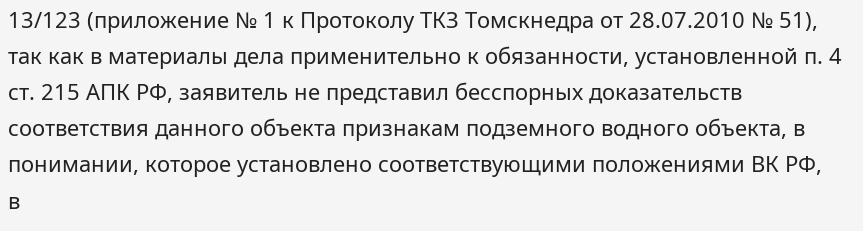13/123 (приложение № 1 к Протоколу ТКЗ Томскнедра от 28.07.2010 № 51), так как в материалы дела применительно к обязанности, установленной п. 4 ст. 215 АПК РФ, заявитель не представил бесспорных доказательств соответствия данного объекта признакам подземного водного объекта, в понимании, которое установлено соответствующими положениями ВК РФ,  в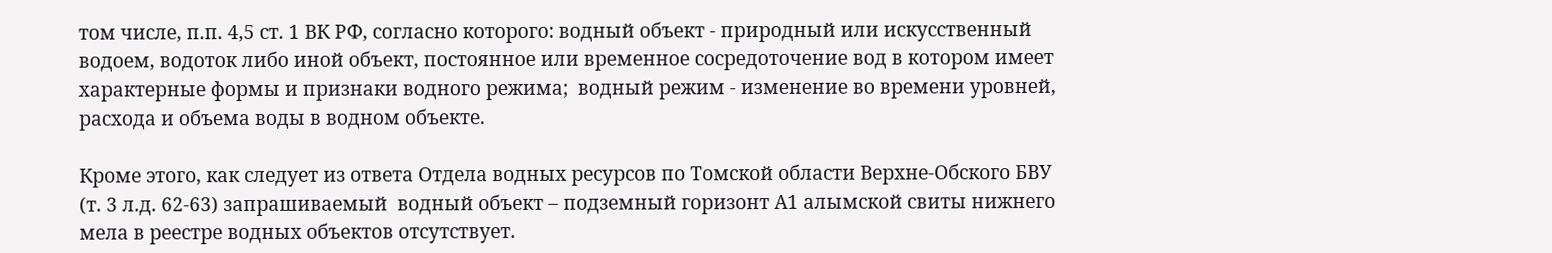том числе, п.п. 4,5 ст. 1 ВК РФ, согласно которого: водный объект - природный или искусственный водоем, водоток либо иной объект, постоянное или временное сосредоточение вод в котором имеет характерные формы и признаки водного режима;  водный режим - изменение во времени уровней, расхода и объема воды в водном объекте.

Кроме этого, как следует из ответа Отдела водных ресурсов по Томской области Верхне-Обского БВУ (т. 3 л.д. 62-63) запрашиваемый  водный объект – подземный горизонт А1 алымской свиты нижнего мела в реестре водных объектов отсутствует.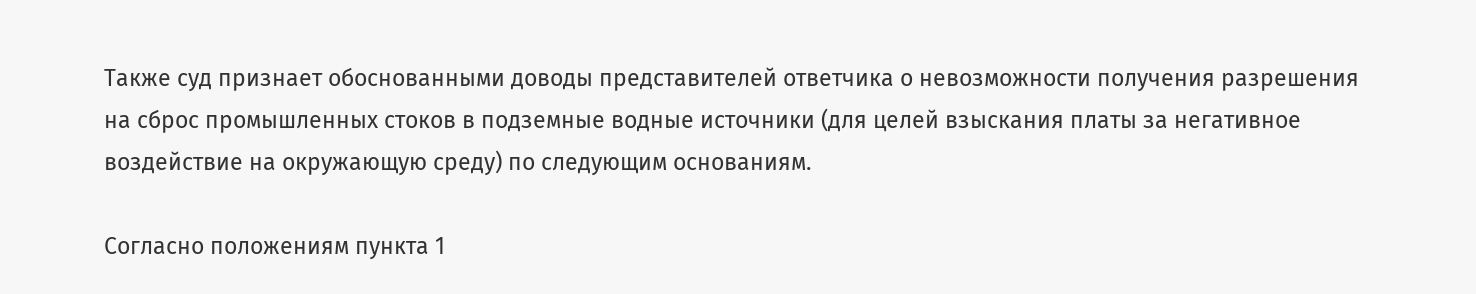Также суд признает обоснованными доводы представителей ответчика о невозможности получения разрешения  на сброс промышленных стоков в подземные водные источники (для целей взыскания платы за негативное воздействие на окружающую среду) по следующим основаниям.

Согласно положениям пункта 1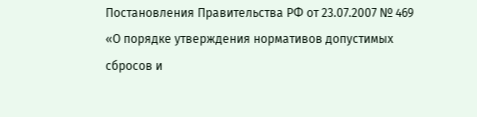Постановления Правительства РФ от 23.07.2007 № 469 «О порядке утверждения нормативов допустимых сбросов и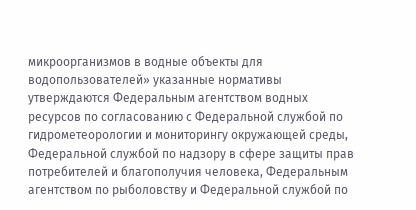микроорганизмов в водные объекты для водопользователей» указанные нормативы утверждаются Федеральным агентством водных ресурсов по согласованию с Федеральной службой по гидрометеорологии и мониторингу окружающей среды, Федеральной службой по надзору в сфере защиты прав потребителей и благополучия человека, Федеральным агентством по рыболовству и Федеральной службой по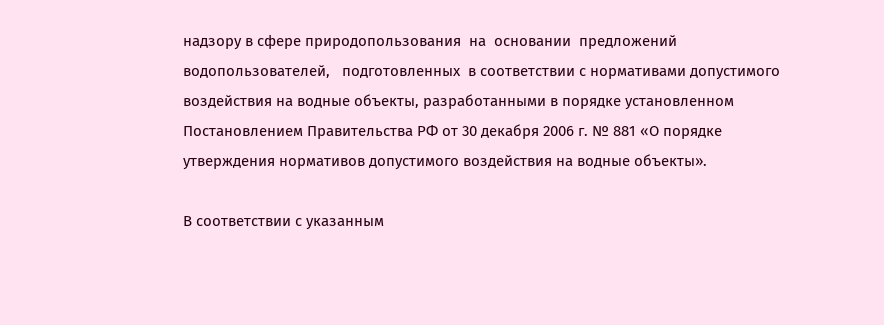надзору в сфере природопользования  на  основании  предложений  водопользователей,   подготовленных  в соответствии с нормативами допустимого воздействия на водные объекты, разработанными в порядке установленном Постановлением Правительства РФ от 30 декабря 2006 г. № 881 «О порядке утверждения нормативов допустимого воздействия на водные объекты».

В соответствии с указанным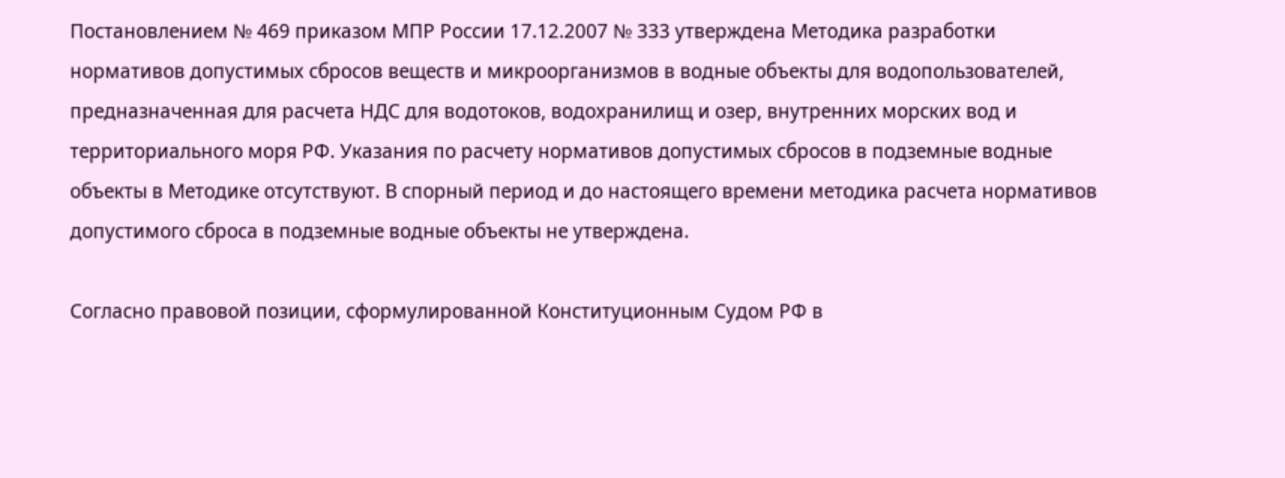Постановлением № 469 приказом МПР России 17.12.2007 № 333 утверждена Методика разработки нормативов допустимых сбросов веществ и микроорганизмов в водные объекты для водопользователей, предназначенная для расчета НДС для водотоков, водохранилищ и озер, внутренних морских вод и территориального моря РФ. Указания по расчету нормативов допустимых сбросов в подземные водные объекты в Методике отсутствуют. В спорный период и до настоящего времени методика расчета нормативов допустимого сброса в подземные водные объекты не утверждена.

Согласно правовой позиции, сформулированной Конституционным Судом РФ в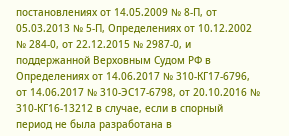постановлениях от 14.05.2009 № 8-П, от 05.03.2013 № 5-П, Определениях от 10.12.2002 № 284-0, от 22.12.2015 № 2987-0, и поддержанной Верховным Судом РФ в Определениях от 14.06.2017 № 310-КГ17-6796, от 14.06.2017 № 310-ЭС17-6798, от 20.10.2016 № 310-КГ16-13212 в случае, если в спорный период не была разработана в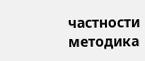частности методика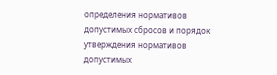определения нормативов допустимых сбросов и порядок утверждения нормативов допустимых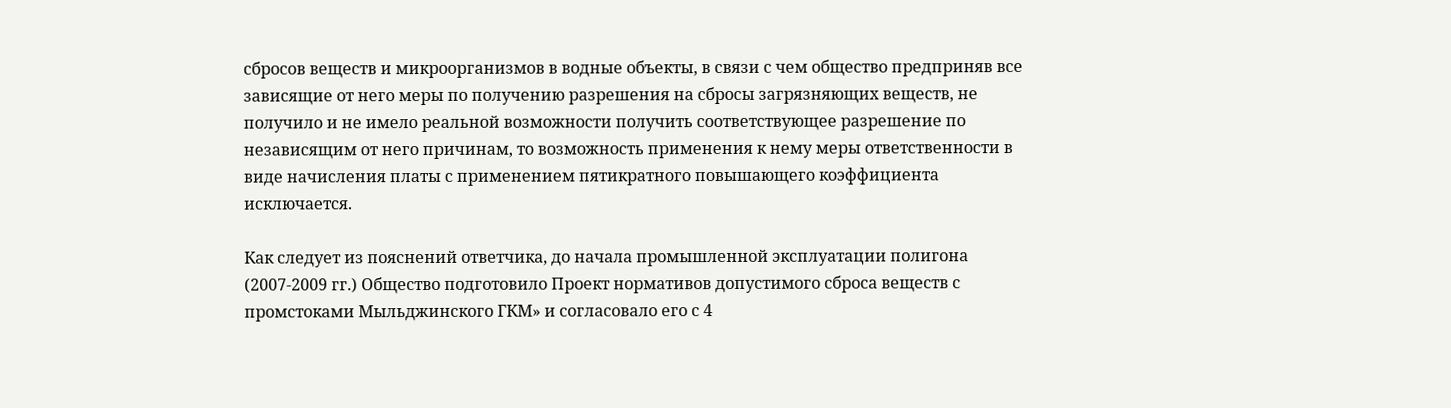сбросов веществ и микроорганизмов в водные объекты, в связи с чем общество предприняв все зависящие от него меры по получению разрешения на сбросы загрязняющих веществ, не получило и не имело реальной возможности получить соответствующее разрешение по независящим от него причинам, то возможность применения к нему меры ответственности в виде начисления платы с применением пятикратного повышающего коэффициента исключается.

Как следует из пояснений ответчика, до начала промышленной эксплуатации полигона (2007-2009 гг.) Общество подготовило Проект нормативов допустимого сброса веществ с промстоками Мыльджинского ГКМ» и согласовало его с 4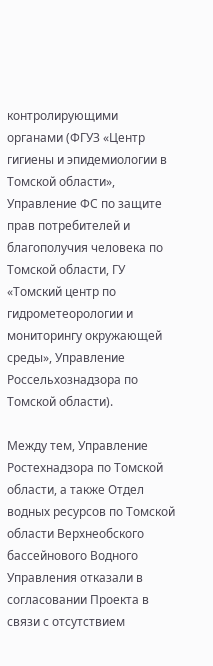контролирующими органами (ФГУЗ «Центр гигиены и эпидемиологии в Томской области», Управление ФС по защите прав потребителей и благополучия человека по Томской области, ГУ «Томский центр по гидрометеорологии и мониторингу окружающей среды», Управление Россельхознадзора по Томской области).

Между тем, Управление Ростехнадзора по Томской области, а также Отдел водных ресурсов по Томской области Верхнеобского бассейнового Водного Управления отказали в согласовании Проекта в связи с отсутствием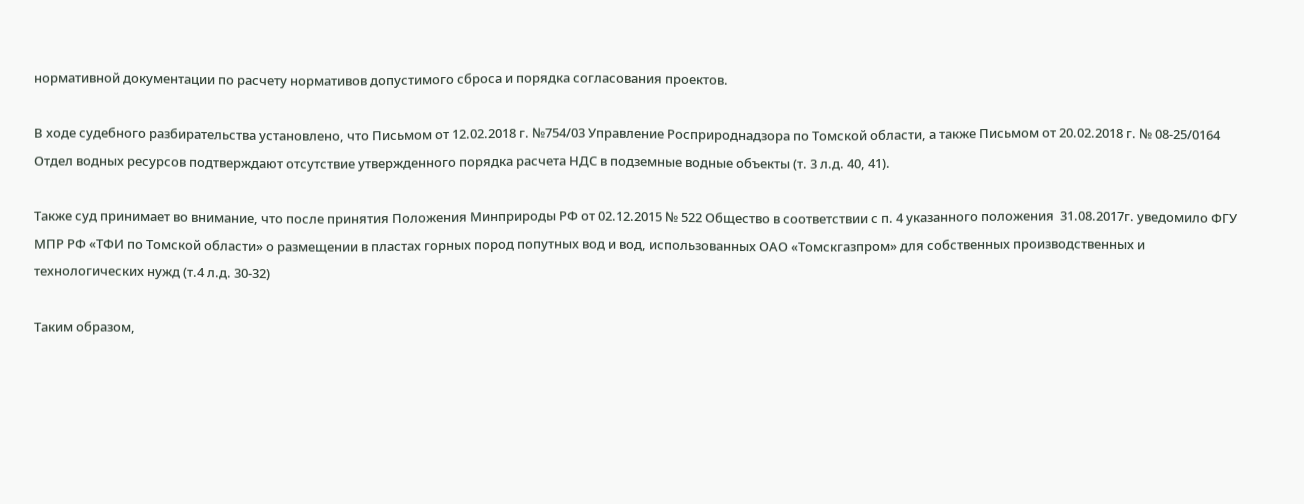нормативной документации по расчету нормативов допустимого сброса и порядка согласования проектов.

В ходе судебного разбирательства установлено, что Письмом от 12.02.2018 г. №754/03 Управление Росприроднадзора по Томской области, а также Письмом от 20.02.2018 г. № 08-25/0164 Отдел водных ресурсов подтверждают отсутствие утвержденного порядка расчета НДС в подземные водные объекты (т. 3 л.д. 40, 41).

Также суд принимает во внимание, что после принятия Положения Минприроды РФ от 02.12.2015 № 522 Общество в соответствии с п. 4 указанного положения  31.08.2017г. уведомило ФГУ МПР РФ «ТФИ по Томской области» о размещении в пластах горных пород попутных вод и вод, использованных ОАО «Томскгазпром» для собственных производственных и технологических нужд (т.4 л.д. 30-32)

Таким образом,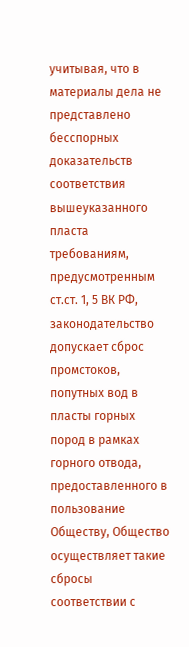учитывая, что в материалы дела не представлено бесспорных доказательств соответствия вышеуказанного пласта требованиям, предусмотренным ст.ст. 1, 5 ВК РФ, законодательство допускает сброс промстоков, попутных вод в пласты горных пород в рамках горного отвода, предоставленного в пользование Обществу, Общество осуществляет такие сбросы соответствии с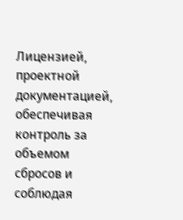Лицензией, проектной документацией, обеспечивая контроль за объемом сбросов и соблюдая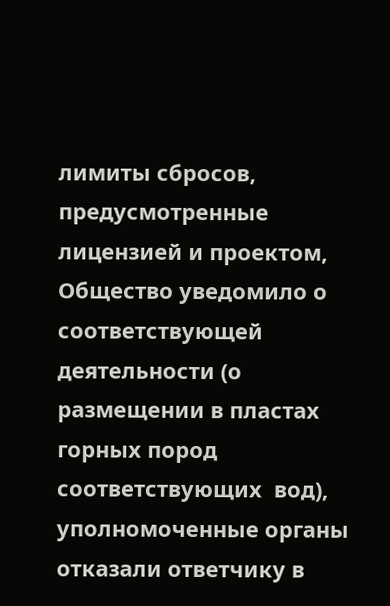лимиты сбросов, предусмотренные лицензией и проектом, Общество уведомило о соответствующей деятельности (о размещении в пластах горных пород соответствующих  вод), уполномоченные органы отказали ответчику в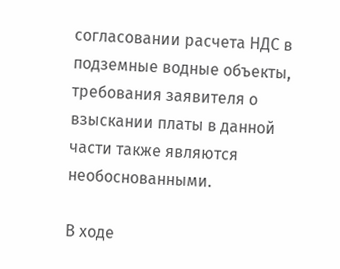согласовании расчета НДС в подземные водные объекты, требования заявителя о взыскании платы в данной части также являются необоснованными.

В ходе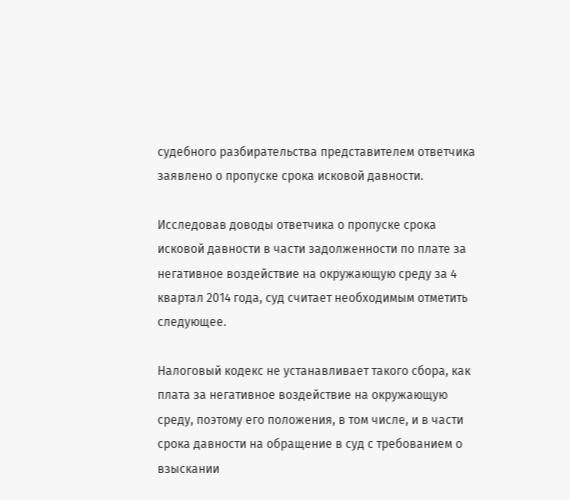судебного разбирательства представителем ответчика заявлено о пропуске срока исковой давности.

Исследовав доводы ответчика о пропуске срока исковой давности в части задолженности по плате за негативное воздействие на окружающую среду за 4 квартал 2014 года, суд считает необходимым отметить следующее.

Налоговый кодекс не устанавливает такого сбора, как плата за негативное воздействие на окружающую среду, поэтому его положения, в том числе, и в части срока давности на обращение в суд с требованием о взыскании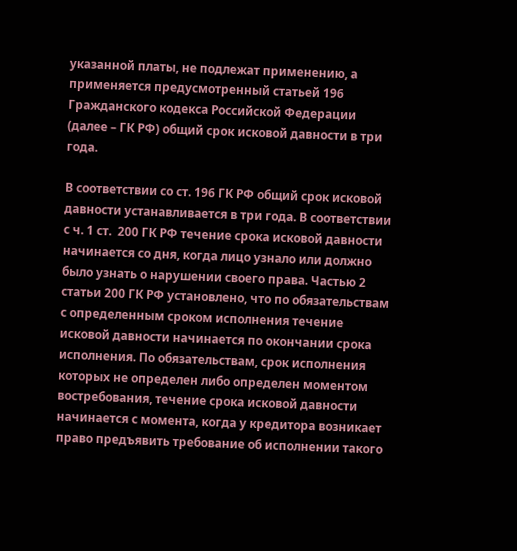указанной платы, не подлежат применению, а применяется предусмотренный статьей 196 Гражданского кодекса Российской Федерации (далее – ГК РФ) общий срок исковой давности в три года.

В соответствии со ст. 196 ГК РФ общий срок исковой давности устанавливается в три года. В соответствии с ч. 1 ст.  200 ГК РФ течение срока исковой давности начинается со дня, когда лицо узнало или должно было узнать о нарушении своего права. Частью 2  статьи 200 ГК РФ установлено, что по обязательствам с определенным сроком исполнения течение исковой давности начинается по окончании срока исполнения. По обязательствам, срок исполнения которых не определен либо определен моментом востребования, течение срока исковой давности начинается с момента, когда у кредитора возникает право предъявить требование об исполнении такого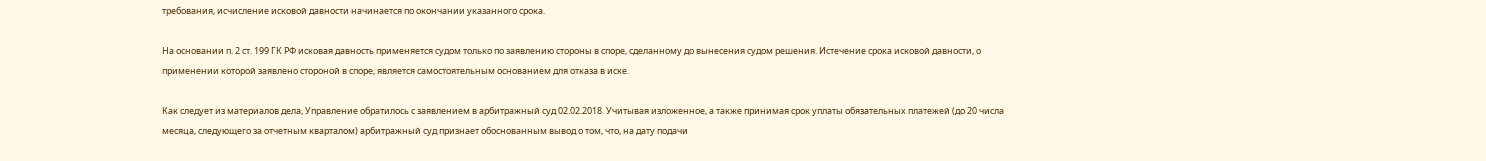требования, исчисление исковой давности начинается по окончании указанного срока.

На основании п. 2 ст. 199 ГК РФ исковая давность применяется судом только по заявлению стороны в споре, сделанному до вынесения судом решения. Истечение срока исковой давности, о применении которой заявлено стороной в споре, является самостоятельным основанием для отказа в иске.

Как следует из материалов дела, Управление обратилось с заявлением в арбитражный суд 02.02.2018. Учитывая изложенное, а также принимая срок уплаты обязательных платежей (до 20 числа месяца, следующего за отчетным кварталом) арбитражный суд признает обоснованным вывод о том, что, на дату подачи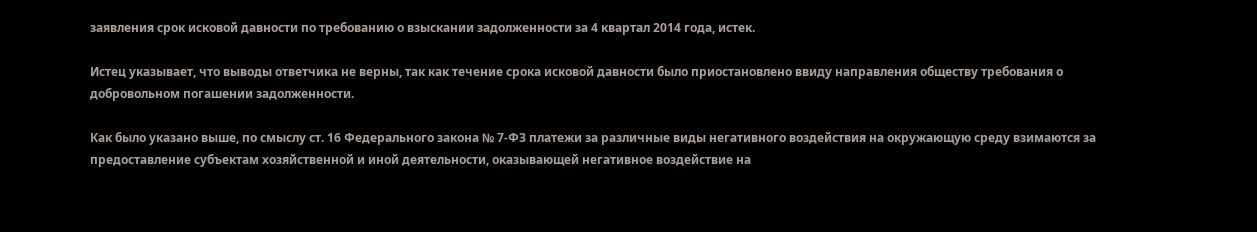заявления срок исковой давности по требованию о взыскании задолженности за 4 квартал 2014 года, истек.

Истец указывает, что выводы ответчика не верны, так как течение срока исковой давности было приостановлено ввиду направления обществу требования о добровольном погашении задолженности.

Как было указано выше, по смыслу ст. 16 Федерального закона № 7-ФЗ платежи за различные виды негативного воздействия на окружающую среду взимаются за предоставление субъектам хозяйственной и иной деятельности, оказывающей негативное воздействие на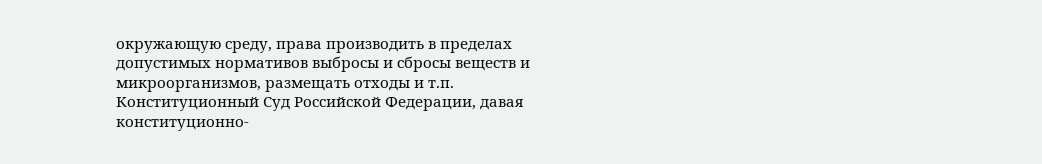окружающую среду, права производить в пределах допустимых нормативов выбросы и сбросы веществ и микроорганизмов, размещать отходы и т.п. Конституционный Суд Российской Федерации, давая конституционно-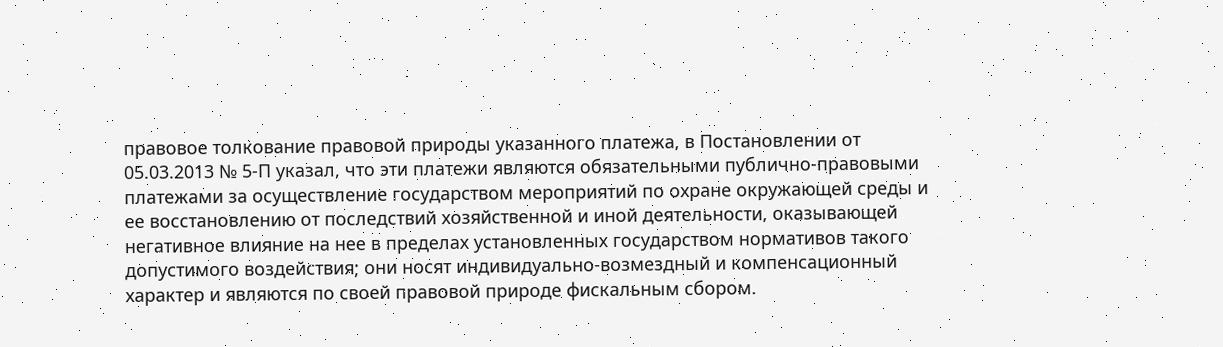правовое толкование правовой природы указанного платежа, в Постановлении от 05.03.2013 № 5-П указал, что эти платежи являются обязательными публично-правовыми платежами за осуществление государством мероприятий по охране окружающей среды и ее восстановлению от последствий хозяйственной и иной деятельности, оказывающей негативное влияние на нее в пределах установленных государством нормативов такого допустимого воздействия; они носят индивидуально-возмездный и компенсационный характер и являются по своей правовой природе фискальным сбором.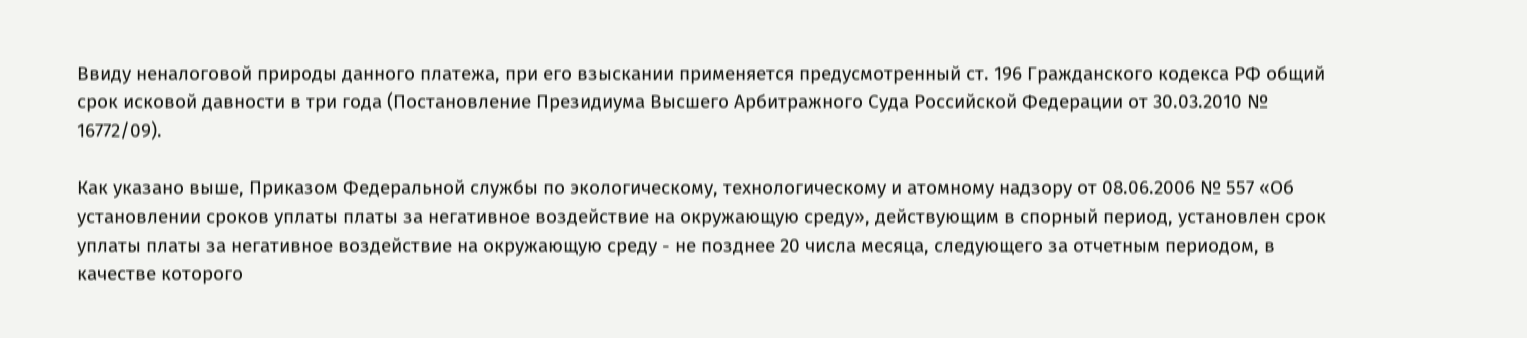Ввиду неналоговой природы данного платежа, при его взыскании применяется предусмотренный ст. 196 Гражданского кодекса РФ общий срок исковой давности в три года (Постановление Президиума Высшего Арбитражного Суда Российской Федерации от 30.03.2010 № 16772/09).

Как указано выше, Приказом Федеральной службы по экологическому, технологическому и атомному надзору от 08.06.2006 № 557 «Об установлении сроков уплаты платы за негативное воздействие на окружающую среду», действующим в спорный период, установлен срок уплаты платы за негативное воздействие на окружающую среду - не позднее 20 числа месяца, следующего за отчетным периодом, в качестве которого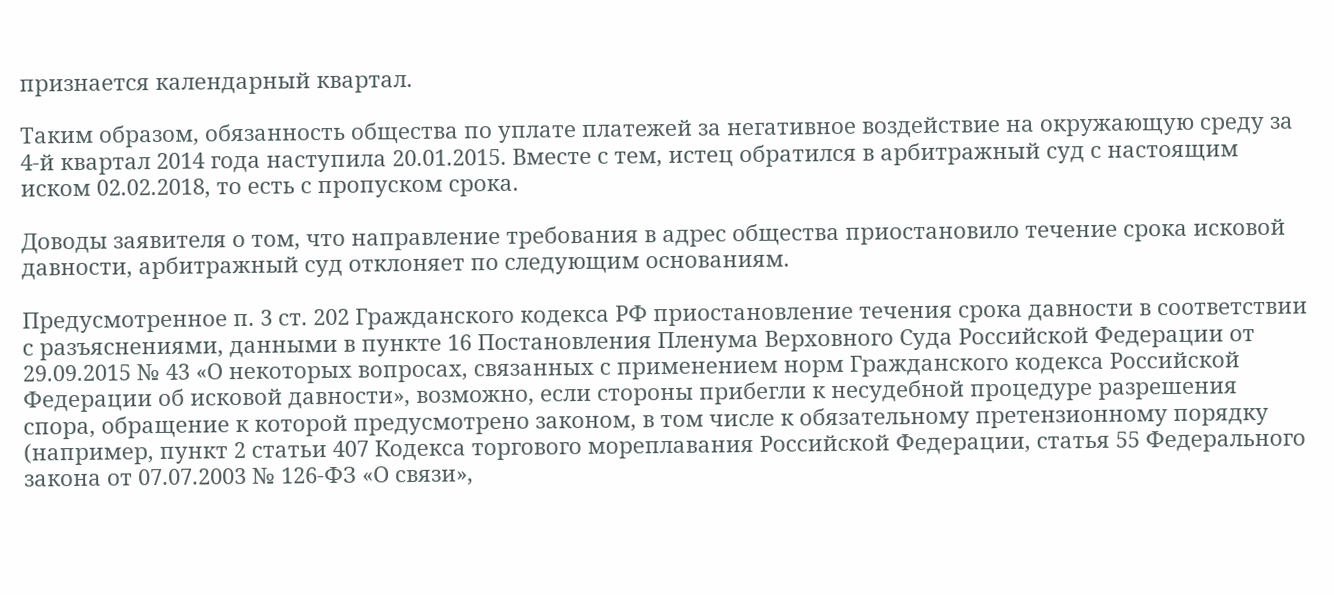признается календарный квартал.

Таким образом, обязанность общества по уплате платежей за негативное воздействие на окружающую среду за 4-й квартал 2014 года наступила 20.01.2015. Вместе с тем, истец обратился в арбитражный суд с настоящим иском 02.02.2018, то есть с пропуском срока.

Доводы заявителя о том, что направление требования в адрес общества приостановило течение срока исковой давности, арбитражный суд отклоняет по следующим основаниям.

Предусмотренное п. 3 ст. 202 Гражданского кодекса РФ приостановление течения срока давности в соответствии с разъяснениями, данными в пункте 16 Постановления Пленума Верховного Суда Российской Федерации от 29.09.2015 № 43 «О некоторых вопросах, связанных с применением норм Гражданского кодекса Российской Федерации об исковой давности», возможно, если стороны прибегли к несудебной процедуре разрешения спора, обращение к которой предусмотрено законом, в том числе к обязательному претензионному порядку (например, пункт 2 статьи 407 Кодекса торгового мореплавания Российской Федерации, статья 55 Федерального закона от 07.07.2003 № 126-ФЗ «О связи»,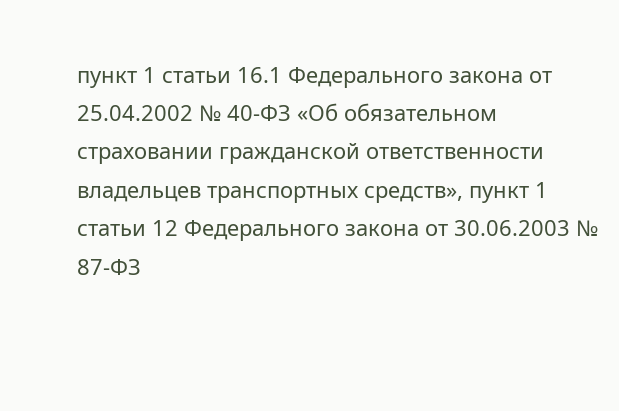пункт 1 статьи 16.1 Федерального закона от 25.04.2002 № 40-ФЗ «Об обязательном страховании гражданской ответственности владельцев транспортных средств», пункт 1 статьи 12 Федерального закона от 30.06.2003 № 87-ФЗ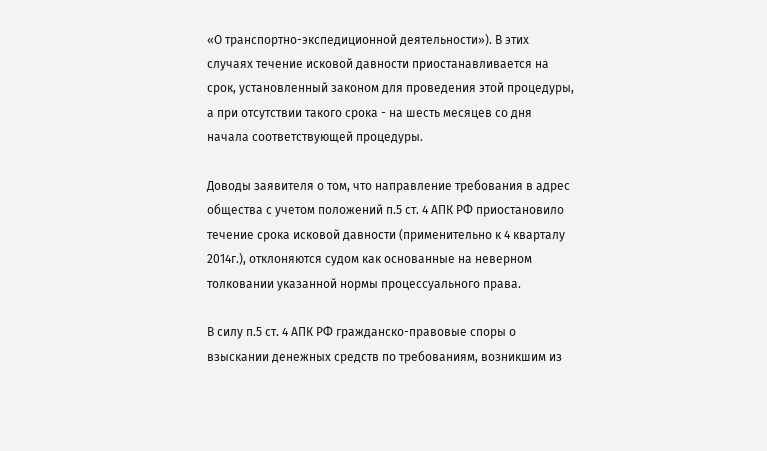«О транспортно-экспедиционной деятельности»). В этих случаях течение исковой давности приостанавливается на срок, установленный законом для проведения этой процедуры, а при отсутствии такого срока - на шесть месяцев со дня начала соответствующей процедуры.

Доводы заявителя о том, что направление требования в адрес общества с учетом положений п.5 ст. 4 АПК РФ приостановило течение срока исковой давности (применительно к 4 кварталу 2014г.), отклоняются судом как основанные на неверном толковании указанной нормы процессуального права.

В силу п.5 ст. 4 АПК РФ гражданско-правовые споры о взыскании денежных средств по требованиям, возникшим из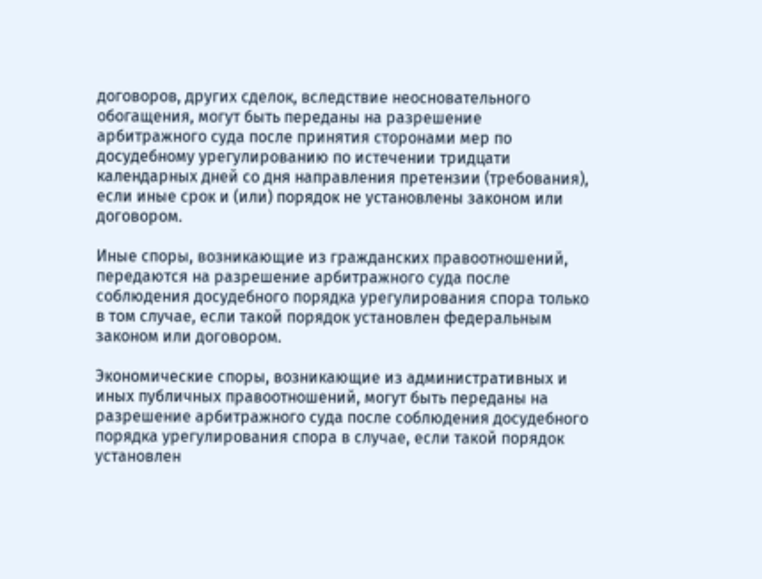договоров, других сделок, вследствие неосновательного обогащения, могут быть переданы на разрешение арбитражного суда после принятия сторонами мер по досудебному урегулированию по истечении тридцати календарных дней со дня направления претензии (требования), если иные срок и (или) порядок не установлены законом или договором.

Иные споры, возникающие из гражданских правоотношений, передаются на разрешение арбитражного суда после соблюдения досудебного порядка урегулирования спора только в том случае, если такой порядок установлен федеральным законом или договором.

Экономические споры, возникающие из административных и иных публичных правоотношений, могут быть переданы на разрешение арбитражного суда после соблюдения досудебного порядка урегулирования спора в случае, если такой порядок установлен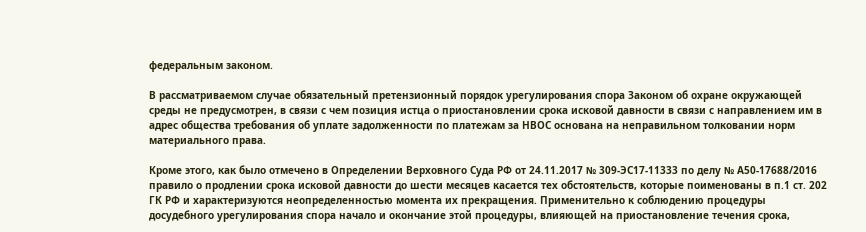федеральным законом.

В рассматриваемом случае обязательный претензионный порядок урегулирования спора Законом об охране окружающей среды не предусмотрен, в связи с чем позиция истца о приостановлении срока исковой давности в связи с направлением им в адрес общества требования об уплате задолженности по платежам за НВОС основана на неправильном толковании норм материального права.

Кроме этого, как было отмечено в Определении Верховного Суда РФ от 24.11.2017 № 309-ЭС17-11333 по делу № А50-17688/2016 правило о продлении срока исковой давности до шести месяцев касается тех обстоятельств, которые поименованы в п.1 ст. 202 ГК РФ и характеризуются неопределенностью момента их прекращения. Применительно к соблюдению процедуры досудебного урегулирования спора начало и окончание этой процедуры, влияющей на приостановление течения срока,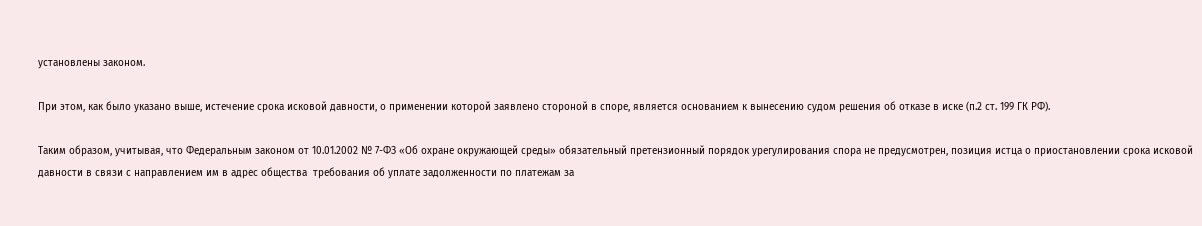установлены законом.

При этом, как было указано выше, истечение срока исковой давности, о применении которой заявлено стороной в споре, является основанием к вынесению судом решения об отказе в иске (п.2 ст. 199 ГК РФ).

Таким образом, учитывая, что Федеральным законом от 10.01.2002 № 7-ФЗ «Об охране окружающей среды» обязательный претензионный порядок урегулирования спора не предусмотрен, позиция истца о приостановлении срока исковой давности в связи с направлением им в адрес общества  требования об уплате задолженности по платежам за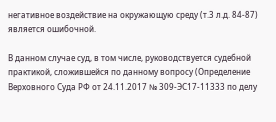негативное воздействие на окружающую среду (т.3 л.д. 84-87) является ошибочной.

В данном случае суд, в том числе, руководствуется судебной практикой, сложившейся по данному вопросу (Определение Верховного Суда РФ от 24.11.2017 № 309-ЭС17-11333 по делу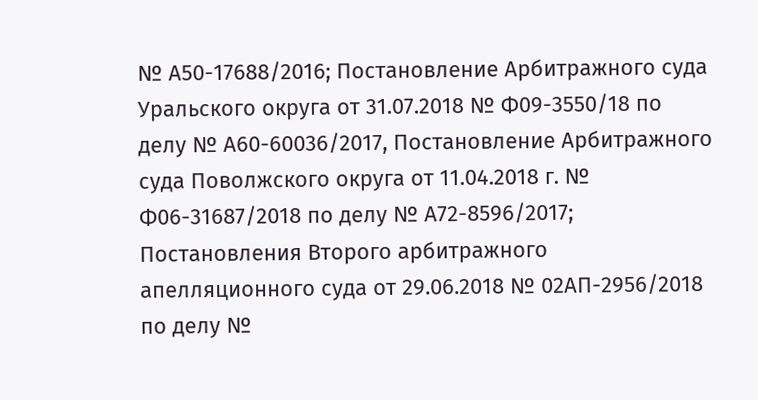№ А50-17688/2016; Постановление Арбитражного суда Уральского округа от 31.07.2018 № Ф09-3550/18 по делу № А60-60036/2017, Постановление Арбитражного суда Поволжского округа от 11.04.2018 г. № Ф06-31687/2018 по делу № А72-8596/2017; Постановления Второго арбитражного апелляционного суда от 29.06.2018 № 02АП-2956/2018 по делу №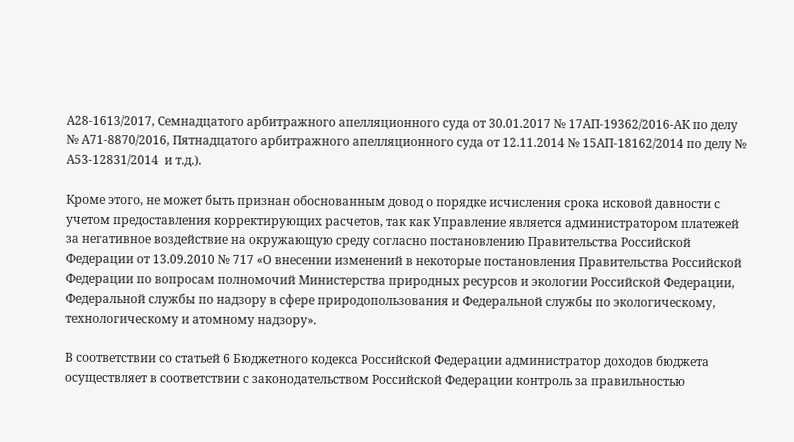А28-1613/2017, Семнадцатого арбитражного апелляционного суда от 30.01.2017 № 17АП-19362/2016-АК по делу № А71-8870/2016, Пятнадцатого арбитражного апелляционного суда от 12.11.2014 № 15АП-18162/2014 по делу № А53-12831/2014  и т.д.).

Кроме этого, не может быть признан обоснованным довод о порядке исчисления срока исковой давности с учетом предоставления корректирующих расчетов, так как Управление является администратором платежей за негативное воздействие на окружающую среду согласно постановлению Правительства Российской Федерации от 13.09.2010 № 717 «О внесении изменений в некоторые постановления Правительства Российской Федерации по вопросам полномочий Министерства природных ресурсов и экологии Российской Федерации, Федеральной службы по надзору в сфере природопользования и Федеральной службы по экологическому, технологическому и атомному надзору».

В соответствии со статьей 6 Бюджетного кодекса Российской Федерации администратор доходов бюджета осуществляет в соответствии с законодательством Российской Федерации контроль за правильностью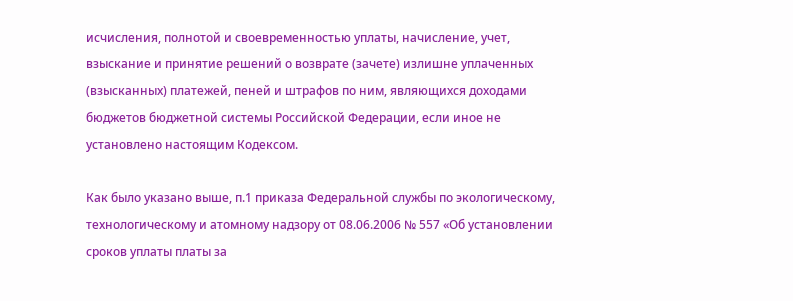исчисления, полнотой и своевременностью уплаты, начисление, учет, взыскание и принятие решений о возврате (зачете) излишне уплаченных (взысканных) платежей, пеней и штрафов по ним, являющихся доходами бюджетов бюджетной системы Российской Федерации, если иное не установлено настоящим Кодексом.

Как было указано выше, п.1 приказа Федеральной службы по экологическому, технологическому и атомному надзору от 08.06.2006 № 557 «Об установлении сроков уплаты платы за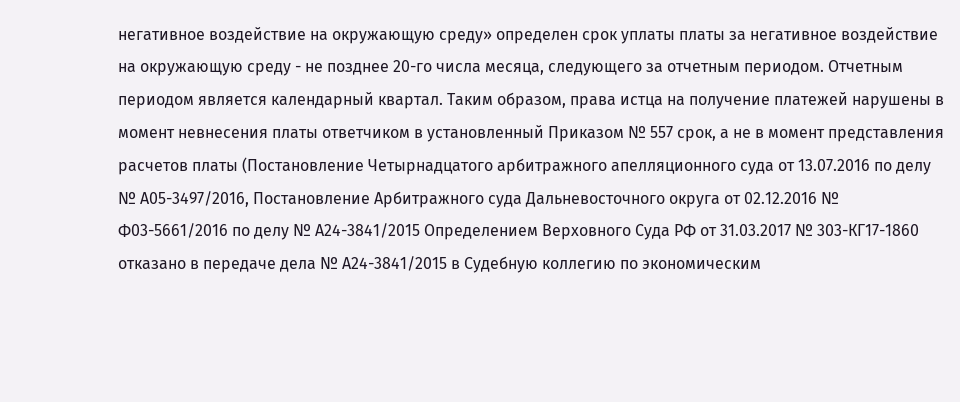негативное воздействие на окружающую среду» определен срок уплаты платы за негативное воздействие на окружающую среду - не позднее 20-го числа месяца, следующего за отчетным периодом. Отчетным периодом является календарный квартал. Таким образом, права истца на получение платежей нарушены в момент невнесения платы ответчиком в установленный Приказом № 557 срок, а не в момент представления расчетов платы (Постановление Четырнадцатого арбитражного апелляционного суда от 13.07.2016 по делу № А05-3497/2016, Постановление Арбитражного суда Дальневосточного округа от 02.12.2016 № Ф03-5661/2016 по делу № А24-3841/2015 Определением Верховного Суда РФ от 31.03.2017 № 303-КГ17-1860 отказано в передаче дела № А24-3841/2015 в Судебную коллегию по экономическим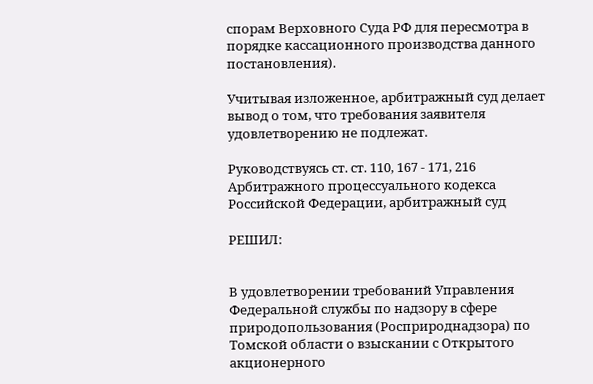спорам Верховного Суда РФ для пересмотра в порядке кассационного производства данного постановления).

Учитывая изложенное, арбитражный суд делает вывод о том, что требования заявителя удовлетворению не подлежат.

Руководствуясь ст. ст. 110, 167 - 171, 216 Арбитражного процессуального кодекса Российской Федерации, арбитражный суд

РЕШИЛ:


В удовлетворении требований Управления Федеральной службы по надзору в сфере природопользования (Росприроднадзора) по Томской области о взыскании с Открытого акционерного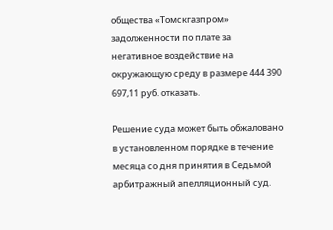общества «Томскгазпром» задолженности по плате за негативное воздействие на окружающую среду в размере 444 390 697,11 руб. отказать.

Решение суда может быть обжаловано в установленном порядке в течение месяца со дня принятия в Седьмой арбитражный апелляционный суд.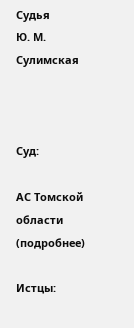Судья                                                                                              Ю. М. Сулимская



Суд:

АС Томской области (подробнее)

Истцы: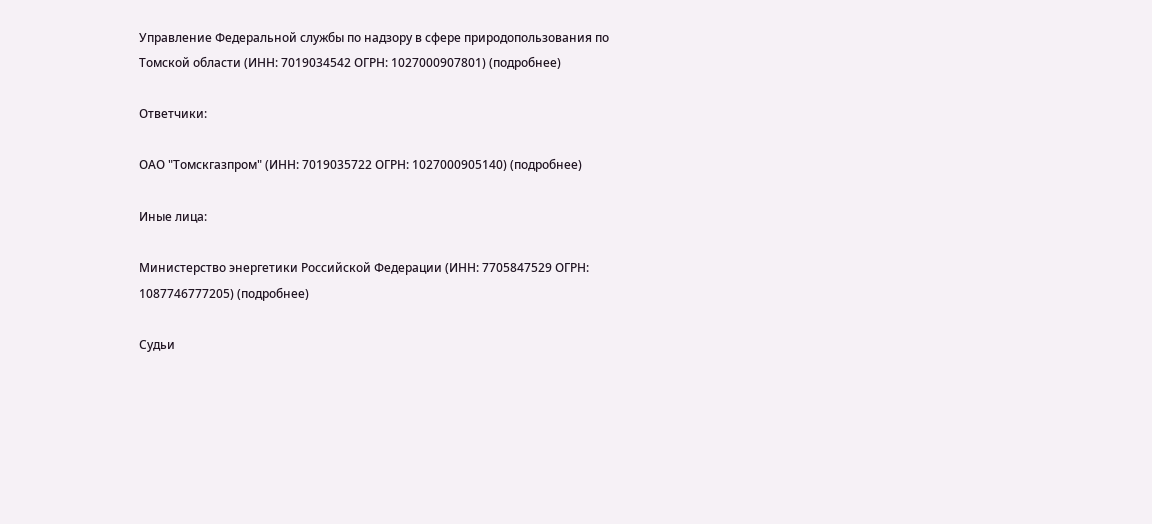Управление Федеральной службы по надзору в сфере природопользования по Томской области (ИНН: 7019034542 ОГРН: 1027000907801) (подробнее)

Ответчики:

ОАО "Томскгазпром" (ИНН: 7019035722 ОГРН: 1027000905140) (подробнее)

Иные лица:

Министерство энергетики Российской Федерации (ИНН: 7705847529 ОГРН: 1087746777205) (подробнее)

Судьи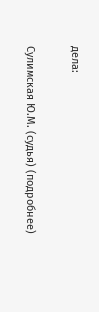дела:

Сулимская Ю.М. (судья) (подробнее)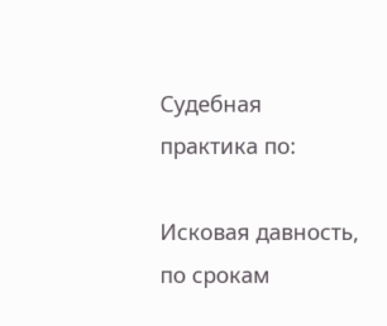Судебная практика по:

Исковая давность, по срокам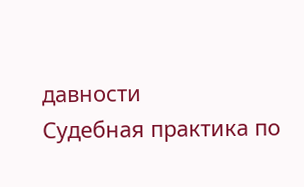давности
Судебная практика по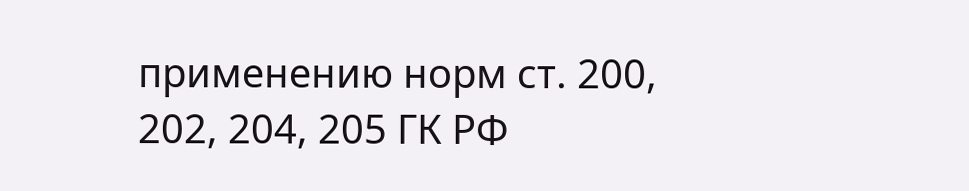применению норм ст. 200, 202, 204, 205 ГК РФ